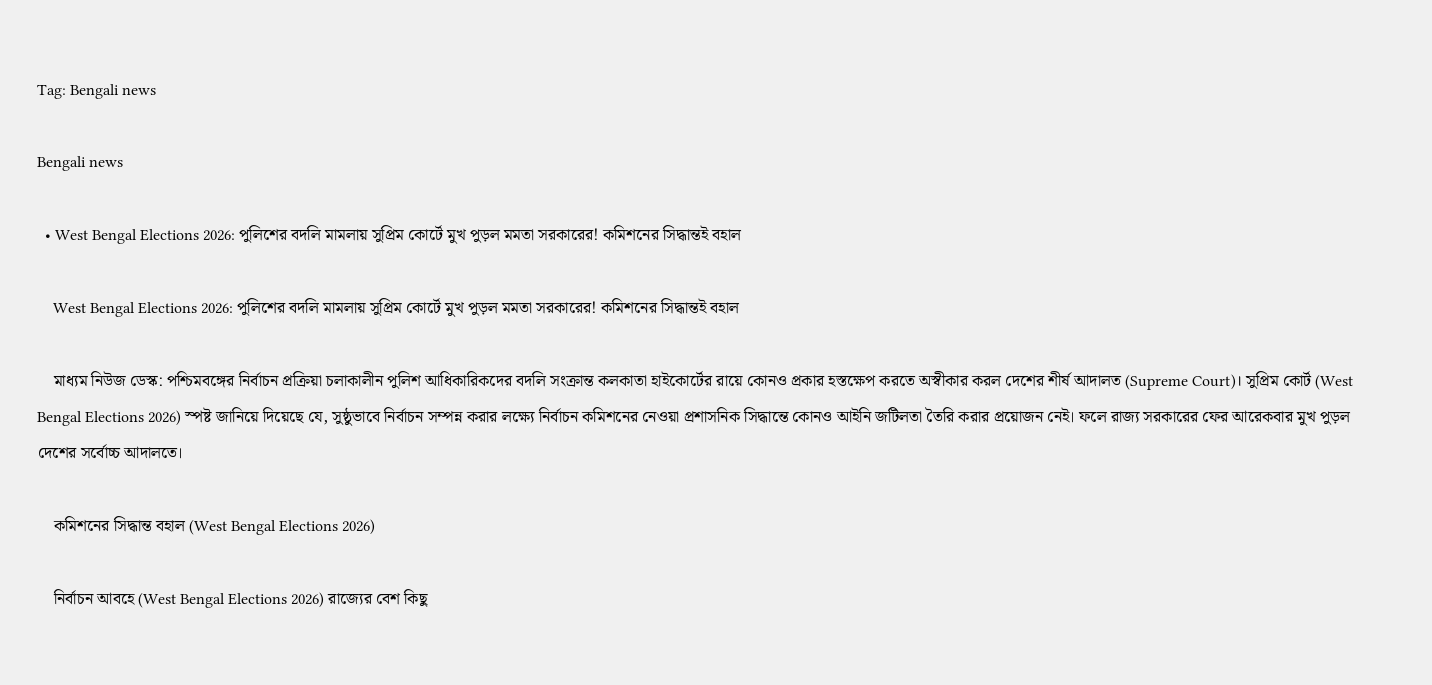Tag: Bengali news

Bengali news

  • West Bengal Elections 2026: পুলিশের বদলি মামলায় সুপ্রিম কোর্টে মুখ পুড়ল মমতা সরকারের! কমিশনের সিদ্ধান্তই বহাল

    West Bengal Elections 2026: পুলিশের বদলি মামলায় সুপ্রিম কোর্টে মুখ পুড়ল মমতা সরকারের! কমিশনের সিদ্ধান্তই বহাল

    মাধ্যম নিউজ ডেস্ক: পশ্চিমবঙ্গের নির্বাচন প্রক্রিয়া চলাকালীন পুলিশ আধিকারিকদের বদলি সংক্রান্ত কলকাতা হাইকোর্টের রায়ে কোনও প্রকার হস্তক্ষেপ করতে অস্বীকার করল দেশের শীর্ষ আদালত (Supreme Court)। সুপ্রিম কোর্ট (West Bengal Elections 2026) স্পষ্ট জানিয়ে দিয়েছে যে, সুষ্ঠুভাবে নির্বাচন সম্পন্ন করার লক্ষ্যে নির্বাচন কমিশনের নেওয়া প্রশাসনিক সিদ্ধান্তে কোনও আইনি জটিলতা তৈরি করার প্রয়োজন নেই। ফলে রাজ্য সরকারের ফের আরেকবার মুখ পুড়ল দেশের সর্বোচ্চ আদালতে।

    কমিশনের সিদ্ধান্ত বহাল (West Bengal Elections 2026)

    নির্বাচন আবহে (West Bengal Elections 2026) রাজ্যের বেশ কিছু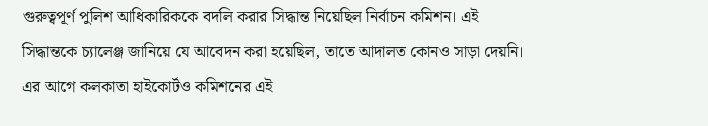গুরুত্বপূর্ণ পুলিশ আধিকারিককে বদলি করার সিদ্ধান্ত নিয়েছিল নির্বাচন কমিশন। এই সিদ্ধান্তকে চ্যালেঞ্জ জানিয়ে যে আবেদন করা হয়েছিল, তাতে আদালত কোনও সাড়া দেয়নি। এর আগে কলকাতা হাইকোর্টও কমিশনের এই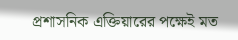প্রশাসনিক এক্তিয়ারের পক্ষেই মত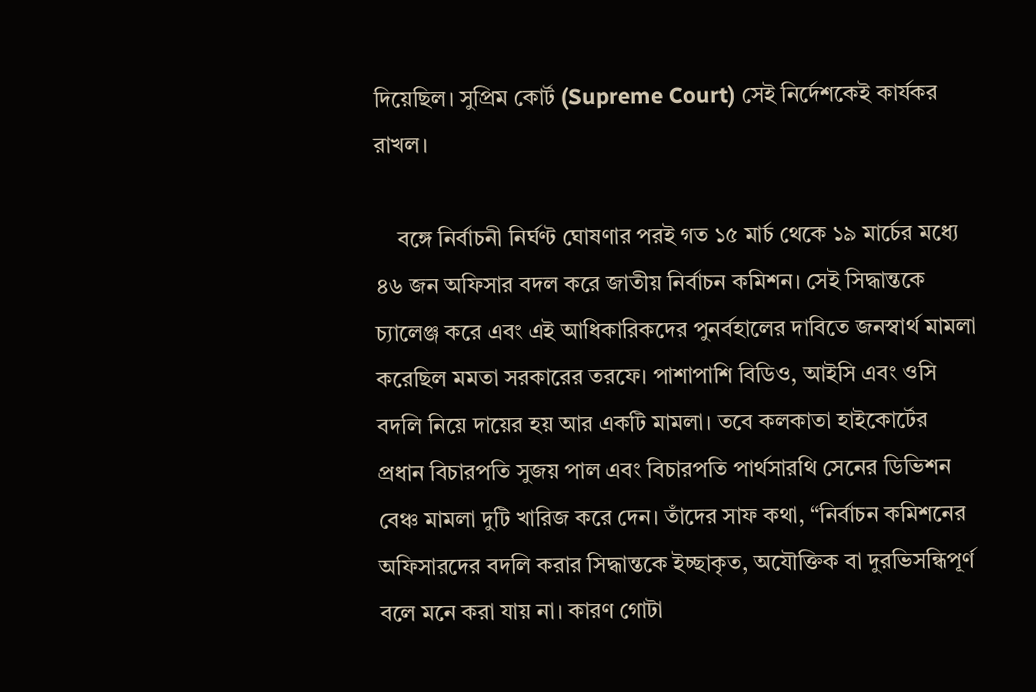দিয়েছিল। সুপ্রিম কোর্ট (Supreme Court) সেই নির্দেশকেই কার্যকর রাখল।

    বঙ্গে নির্বাচনী নির্ঘণ্ট ঘোষণার পরই গত ১৫ মার্চ থেকে ১৯ মার্চের মধ্যে ৪৬ জন অফিসার বদল করে জাতীয় নির্বাচন কমিশন। সেই সিদ্ধান্তকে চ্যালেঞ্জ করে এবং এই আধিকারিকদের পুনর্বহালের দাবিতে জনস্বার্থ মামলা করেছিল মমতা সরকারের তরফে। পাশাপাশি বিডিও, আইসি এবং ওসি বদলি নিয়ে দায়ের হয় আর একটি মামলা। তবে কলকাতা হাইকোর্টের প্রধান বিচারপতি সুজয় পাল এবং বিচারপতি পার্থসারথি সেনের ডিভিশন বেঞ্চ মামলা দুটি খারিজ করে দেন। তাঁদের সাফ কথা, “নির্বাচন কমিশনের অফিসারদের বদলি করার সিদ্ধান্তকে ইচ্ছাকৃত, অযৌক্তিক বা দুরভিসন্ধিপূর্ণ বলে মনে করা যায় না। কারণ গোটা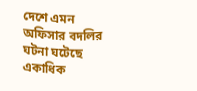দেশে এমন অফিসার বদলির ঘটনা ঘটেছে একাধিক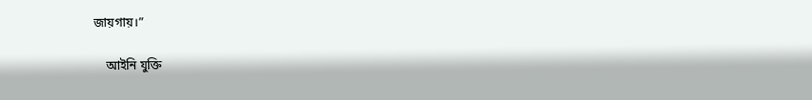জায়গায়।”

    আইনি যুক্তি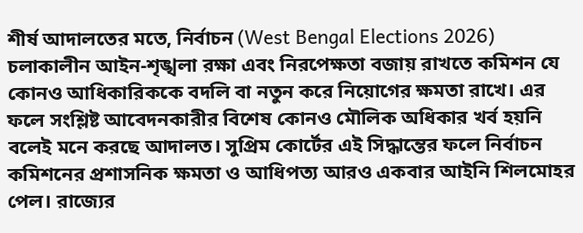শীর্ষ আদালতের মতে, নির্বাচন (West Bengal Elections 2026) চলাকালীন আইন-শৃঙ্খলা রক্ষা এবং নিরপেক্ষতা বজায় রাখতে কমিশন যে কোনও আধিকারিককে বদলি বা নতুন করে নিয়োগের ক্ষমতা রাখে। এর ফলে সংশ্লিষ্ট আবেদনকারীর বিশেষ কোনও মৌলিক অধিকার খর্ব হয়নি বলেই মনে করছে আদালত। সুপ্রিম কোর্টের এই সিদ্ধান্তের ফলে নির্বাচন কমিশনের প্রশাসনিক ক্ষমতা ও আধিপত্য আরও একবার আইনি শিলমোহর পেল। রাজ্যের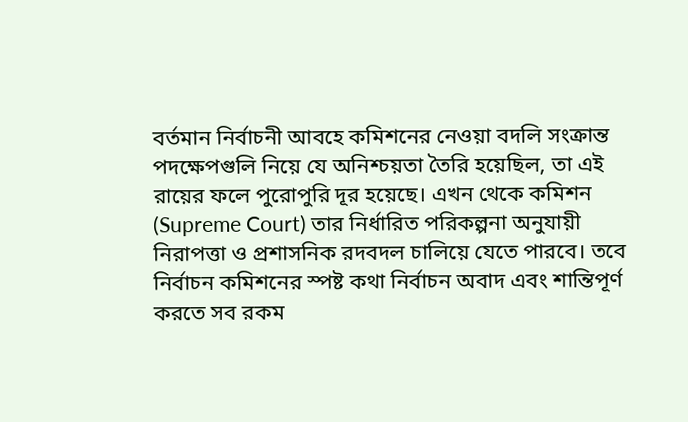বর্তমান নির্বাচনী আবহে কমিশনের নেওয়া বদলি সংক্রান্ত পদক্ষেপগুলি নিয়ে যে অনিশ্চয়তা তৈরি হয়েছিল, তা এই রায়ের ফলে পুরোপুরি দূর হয়েছে। এখন থেকে কমিশন (Supreme Court) তার নির্ধারিত পরিকল্পনা অনুযায়ী নিরাপত্তা ও প্রশাসনিক রদবদল চালিয়ে যেতে পারবে। তবে নির্বাচন কমিশনের স্পষ্ট কথা নির্বাচন অবাদ এবং শান্তিপূর্ণ করতে সব রকম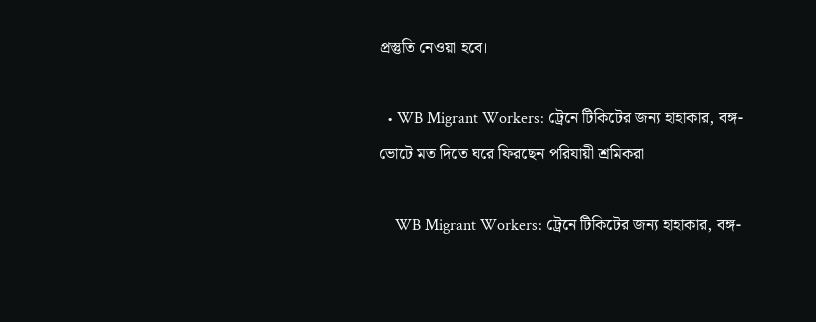প্রস্তুতি নেওয়া হবে।

  • WB Migrant Workers: ট্রেনে টিকিটের জন্য হাহাকার, বঙ্গ-ভোটে মত দিতে ঘরে ফিরছেন পরিযায়ী শ্রমিকরা

    WB Migrant Workers: ট্রেনে টিকিটের জন্য হাহাকার, বঙ্গ-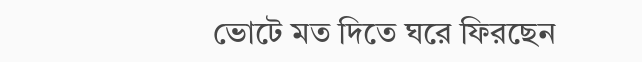ভোটে মত দিতে ঘরে ফিরছেন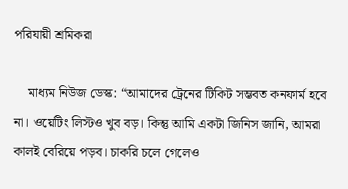পরিযায়ী শ্রমিকরা

    মাধ্যম নিউজ ডেস্ক: “আমাদের ট্রেনের টিকিট সম্ভবত কনফার্ম হবে না। ওয়েটিং লিস্টও খুব বড়। কিন্তু আমি একটা জিনিস জানি, আমরা কালই বেরিয়ে পড়ব। চাকরি চলে গেলেও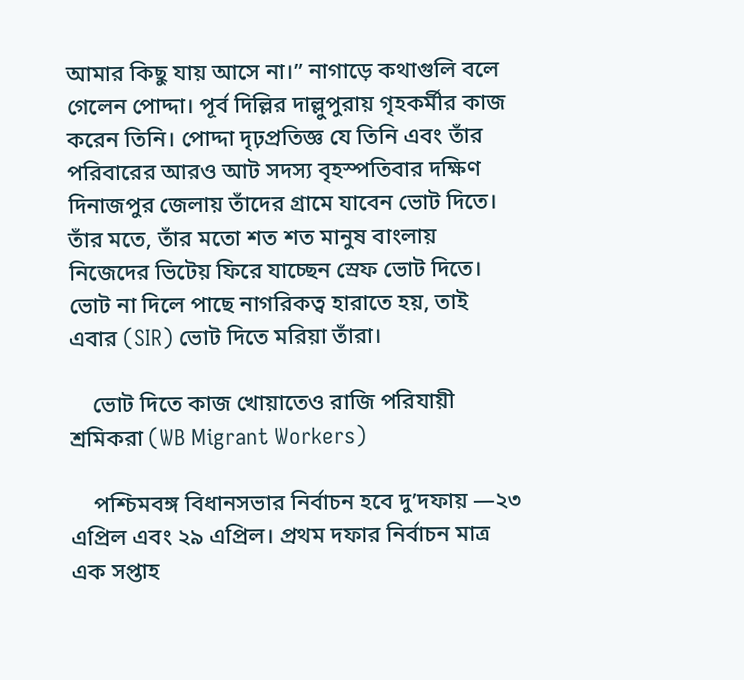আমার কিছু যায় আসে না।” নাগাড়ে কথাগুলি বলে গেলেন পোদ্দা। পূর্ব দিল্লির দাল্লুপুরায় গৃহকর্মীর কাজ করেন তিনি। পোদ্দা দৃঢ়প্রতিজ্ঞ যে তিনি এবং তাঁর পরিবারের আরও আট সদস্য বৃহস্পতিবার দক্ষিণ দিনাজপুর জেলায় তাঁদের গ্রামে যাবেন ভোট দিতে। তাঁর মতে, তাঁর মতো শত শত মানুষ বাংলায় নিজেদের ভিটেয় ফিরে যাচ্ছেন স্রেফ ভোট দিতে। ভোট না দিলে পাছে নাগরিকত্ব হারাতে হয়, তাই এবার (SIR) ভোট দিতে মরিয়া তাঁরা।

    ভোট দিতে কাজ খোয়াতেও রাজি পরিযায়ী শ্রমিকরা (WB Migrant Workers)

    পশ্চিমবঙ্গ বিধানসভার নির্বাচন হবে দু’দফায় —২৩ এপ্রিল এবং ২৯ এপ্রিল। প্রথম দফার নির্বাচন মাত্র এক সপ্তাহ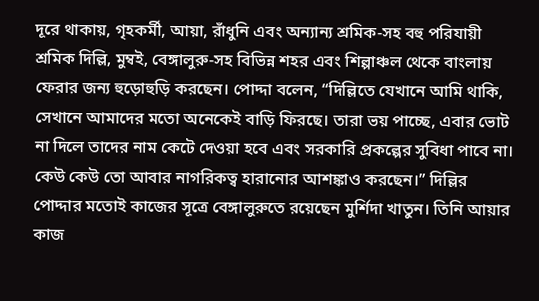দূরে থাকায়, গৃহকর্মী, আয়া, রাঁধুনি এবং অন্যান্য শ্রমিক-সহ বহু পরিযায়ী শ্রমিক দিল্লি, মুম্বই, বেঙ্গালুরু-সহ বিভিন্ন শহর এবং শিল্পাঞ্চল থেকে বাংলায় ফেরার জন্য হুড়োহুড়ি করছেন। পোদ্দা বলেন, “দিল্লিতে যেখানে আমি থাকি, সেখানে আমাদের মতো অনেকেই বাড়ি ফিরছে। তারা ভয় পাচ্ছে, এবার ভোট না দিলে তাদের নাম কেটে দেওয়া হবে এবং সরকারি প্রকল্পের সুবিধা পাবে না। কেউ কেউ তো আবার নাগরিকত্ব হারানোর আশঙ্কাও করছেন।” দিল্লির পোদ্দার মতোই কাজের সূত্রে বেঙ্গালুরুতে রয়েছেন মুর্শিদা খাতুন। তিনি আয়ার কাজ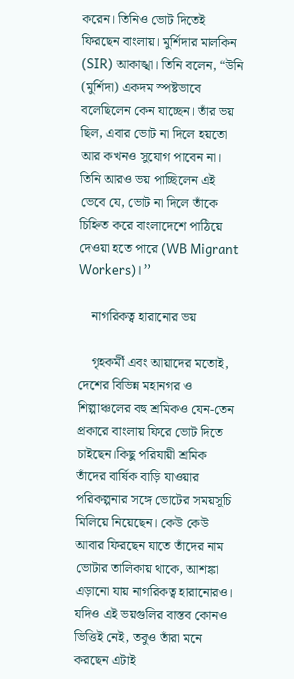করেন। তিনিও ভোট দিতেই ফিরছেন বাংলায়। মুর্শিদার মালকিন (SIR) আকাঙ্খা। তিনি বলেন, “উনি (মুর্শিদা) একদম স্পষ্টভাবে বলেছিলেন কেন যাচ্ছেন। তাঁর ভয় ছিল, এবার ভোট না দিলে হয়তো আর কখনও সুযোগ পাবেন না। তিনি আরও ভয় পাচ্ছিলেন এই ভেবে যে, ভোট না দিলে তাঁকে চিহ্নিত করে বাংলাদেশে পাঠিয়ে দেওয়া হতে পারে (WB Migrant Workers)।”

    নাগরিকত্ব হারানোর ভয়

    গৃহকর্মী এবং আয়াদের মতোই, দেশের বিভিন্ন মহানগর ও শিল্পাঞ্চলের বহু শ্রমিকও যেন-তেন প্রকারে বাংলায় ফিরে ভোট দিতে চাইছেন।কিছু পরিযায়ী শ্রমিক তাঁদের বার্ষিক বাড়ি যাওয়ার পরিকল্পনার সঙ্গে ভোটের সময়সূচি মিলিয়ে নিয়েছেন। কেউ কেউ আবার ফিরছেন যাতে তাঁদের নাম ভোটার তালিকায় থাকে, আশঙ্কা এড়ানো যায় নাগরিকত্ব হারানোরও। যদিও এই ভয়গুলির বাস্তব কোনও ভিত্তিই নেই, তবুও তাঁরা মনে করছেন এটাই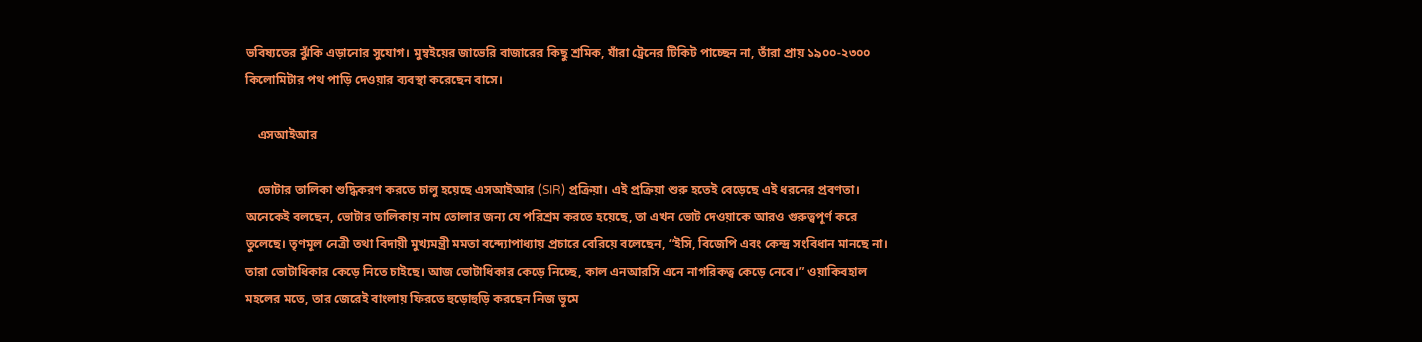ভবিষ্যতের ঝুঁকি এড়ানোর সুযোগ। মুম্বইয়ের জাভেরি বাজারের কিছু শ্রমিক, যাঁরা ট্রেনের টিকিট পাচ্ছেন না, তাঁরা প্রায় ১৯০০-২৩০০ কিলোমিটার পথ পাড়ি দেওয়ার ব্যবস্থা করেছেন বাসে।

    এসআইআর

    ভোটার তালিকা শুদ্ধিকরণ করতে চালু হয়েছে এসআইআর (SIR) প্রক্রিয়া। এই প্রক্রিয়া শুরু হতেই বেড়েছে এই ধরনের প্রবণতা। অনেকেই বলছেন, ভোটার তালিকায় নাম তোলার জন্য যে পরিশ্রম করতে হয়েছে, তা এখন ভোট দেওয়াকে আরও গুরুত্বপূর্ণ করে তুলেছে। তৃণমূল নেত্রী তথা বিদায়ী মুখ্যমন্ত্রী মমতা বন্দ্যোপাধ্যায় প্রচারে বেরিয়ে বলেছেন, “ইসি, বিজেপি এবং কেন্দ্র সংবিধান মানছে না। তারা ভোটাধিকার কেড়ে নিতে চাইছে। আজ ভোটাধিকার কেড়ে নিচ্ছে, কাল এনআরসি এনে নাগরিকত্ব কেড়ে নেবে।” ওয়াকিবহাল মহলের মতে, তার জেরেই বাংলায় ফিরতে হুড়োহুড়ি করছেন নিজ ভূমে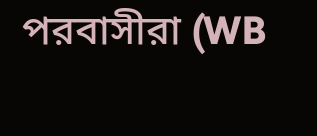পরবাসীরা (WB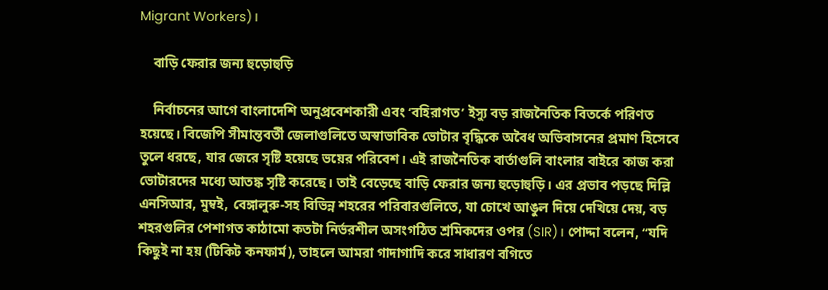Migrant Workers)।

    বাড়ি ফেরার জন্য হুড়োহুড়ি

    নির্বাচনের আগে বাংলাদেশি অনুপ্রবেশকারী এবং ‘বহিরাগত’ ইস্যু বড় রাজনৈতিক বিতর্কে পরিণত হয়েছে। বিজেপি সীমান্তবর্তী জেলাগুলিতে অস্বাভাবিক ভোটার বৃদ্ধিকে অবৈধ অভিবাসনের প্রমাণ হিসেবে তুলে ধরছে, যার জেরে সৃষ্টি হয়েছে ভয়ের পরিবেশ। এই রাজনৈতিক বার্তাগুলি বাংলার বাইরে কাজ করা ভোটারদের মধ্যে আতঙ্ক সৃষ্টি করেছে। তাই বেড়েছে বাড়ি ফেরার জন্য হুড়োহুড়ি। এর প্রভাব পড়ছে দিল্লি এনসিআর, মুম্বই, বেঙ্গালুরু-সহ বিভিন্ন শহরের পরিবারগুলিতে, যা চোখে আঙুল দিয়ে দেখিয়ে দেয়, বড় শহরগুলির পেশাগত কাঠামো কতটা নির্ভরশীল অসংগঠিত শ্রমিকদের ওপর (SIR)। পোদ্দা বলেন, “যদি কিছুই না হয় (টিকিট কনফার্ম), তাহলে আমরা গাদাগাদি করে সাধারণ বগিতে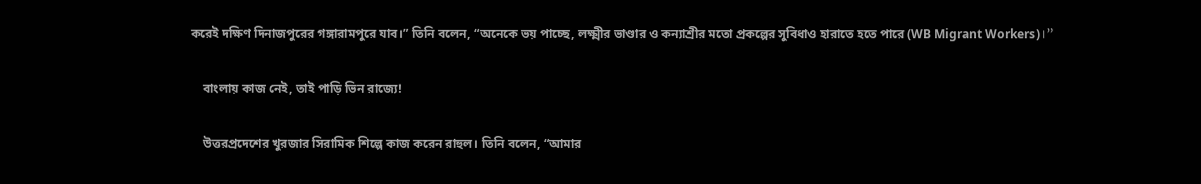করেই দক্ষিণ দিনাজপুরের গঙ্গারামপুরে যাব।” তিনি বলেন, “অনেকে ভয় পাচ্ছে, লক্ষ্মীর ভাণ্ডার ও কন্যাশ্রীর মতো প্রকল্পের সুবিধাও হারাতে হতে পারে (WB Migrant Workers)।”

    বাংলায় কাজ নেই, তাই পাড়ি ভিন রাজ্যে!

    উত্তরপ্রদেশের খুরজার সিরামিক শিল্পে কাজ করেন রাহুল। তিনি বলেন, “আমার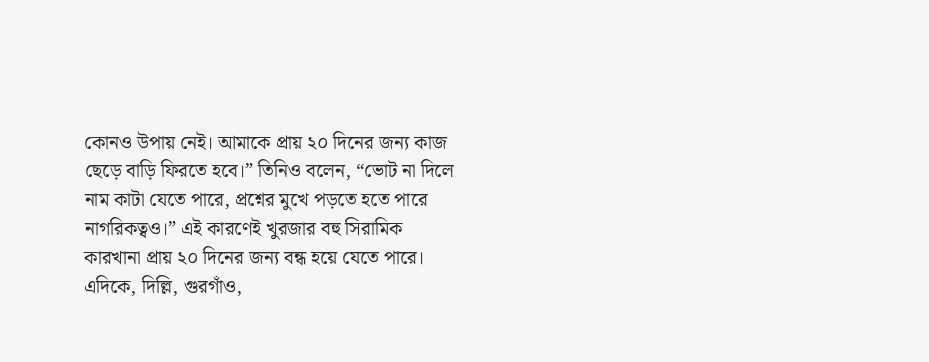কোনও উপায় নেই। আমাকে প্রায় ২০ দিনের জন্য কাজ ছেড়ে বাড়ি ফিরতে হবে।” তিনিও বলেন, “ভোট না দিলে নাম কাটা যেতে পারে, প্রশ্নের মুখে পড়তে হতে পারে নাগরিকত্বও।” এই কারণেই খুরজার বহু সিরামিক কারখানা প্রায় ২০ দিনের জন্য বন্ধ হয়ে যেতে পারে। এদিকে, দিল্লি, গুরগাঁও,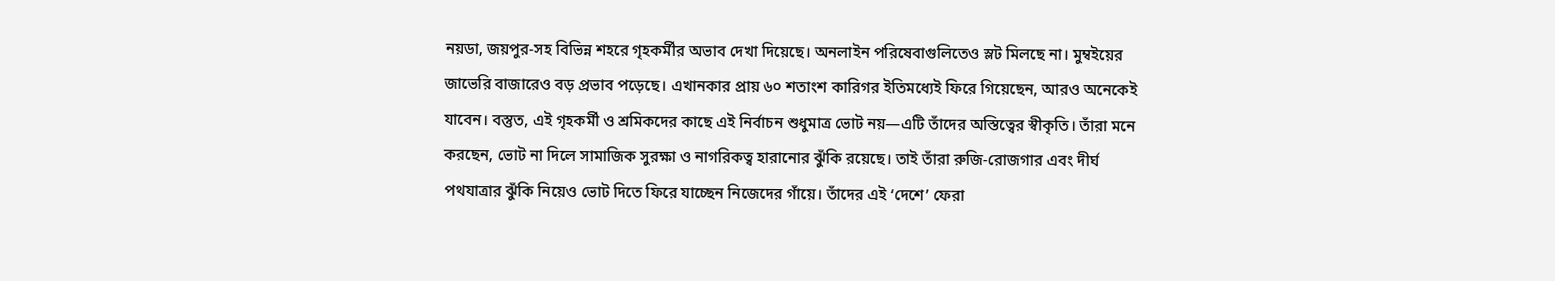নয়ডা, জয়পুর-সহ বিভিন্ন শহরে গৃহকর্মীর অভাব দেখা দিয়েছে। অনলাইন পরিষেবাগুলিতেও স্লট মিলছে না। মুম্বইয়ের জাভেরি বাজারেও বড় প্রভাব পড়েছে। এখানকার প্রায় ৬০ শতাংশ কারিগর ইতিমধ্যেই ফিরে গিয়েছেন, আরও অনেকেই যাবেন। বস্তুত, এই গৃহকর্মী ও শ্রমিকদের কাছে এই নির্বাচন শুধুমাত্র ভোট নয়—এটি তাঁদের অস্তিত্বের স্বীকৃতি। তাঁরা মনে করছেন, ভোট না দিলে সামাজিক সুরক্ষা ও নাগরিকত্ব হারানোর ঝুঁকি রয়েছে। তাই তাঁরা রুজি-রোজগার এবং দীর্ঘ পথযাত্রার ঝুঁকি নিয়েও ভোট দিতে ফিরে যাচ্ছেন নিজেদের গাঁয়ে। তাঁদের এই ‘দেশে’ ফেরা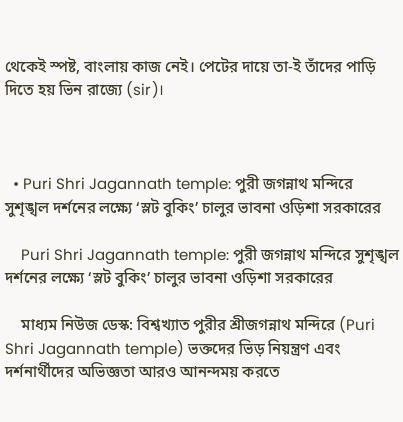থেকেই স্পষ্ট, বাংলায় কাজ নেই। পেটের দায়ে তা-ই তাঁদের পাড়ি দিতে হয় ভিন রাজ্যে (sir)।



  • Puri Shri Jagannath temple: পুরী জগন্নাথ মন্দিরে সুশৃঙ্খল দর্শনের লক্ষ্যে ‘স্লট বুকিং’ চালুর ভাবনা ওড়িশা সরকারের

    Puri Shri Jagannath temple: পুরী জগন্নাথ মন্দিরে সুশৃঙ্খল দর্শনের লক্ষ্যে ‘স্লট বুকিং’ চালুর ভাবনা ওড়িশা সরকারের

    মাধ্যম নিউজ ডেস্ক: বিশ্বখ্যাত পুরীর শ্রীজগন্নাথ মন্দিরে (Puri Shri Jagannath temple) ভক্তদের ভিড় নিয়ন্ত্রণ এবং দর্শনার্থীদের অভিজ্ঞতা আরও আনন্দময় করতে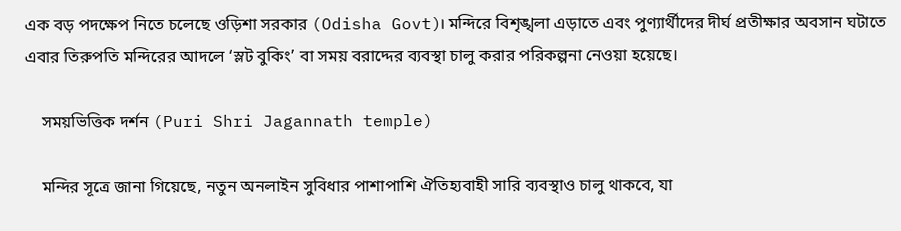এক বড় পদক্ষেপ নিতে চলেছে ওড়িশা সরকার (Odisha Govt)। মন্দিরে বিশৃঙ্খলা এড়াতে এবং পুণ্যার্থীদের দীর্ঘ প্রতীক্ষার অবসান ঘটাতে এবার তিরুপতি মন্দিরের আদলে ‘স্লট বুকিং’ বা সময় বরাদ্দের ব্যবস্থা চালু করার পরিকল্পনা নেওয়া হয়েছে।

    সময়ভিত্তিক দর্শন (Puri Shri Jagannath temple)

    মন্দির সূত্রে জানা গিয়েছে, নতুন অনলাইন সুবিধার পাশাপাশি ঐতিহ্যবাহী সারি ব্যবস্থাও চালু থাকবে, যা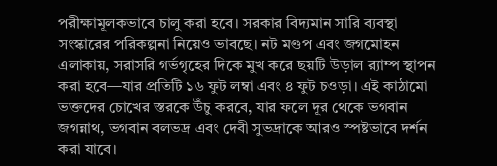পরীক্ষামূলকভাবে চালু করা হবে। সরকার বিদ্যমান সারি ব্যবস্থা সংস্কারের পরিকল্পনা নিয়েও ভাবছে। নট মণ্ডপ এবং জগমোহন এলাকায়, সরাসরি গর্ভগৃহের দিকে মুখ করে ছয়টি উড়াল র‍্যাম্প স্থাপন করা হবে—যার প্রতিটি ১৬ ফুট লম্বা এবং ৪ ফুট চওড়া। এই কাঠামো ভক্তদের চোখের স্তরকে উঁচু করবে, যার ফলে দূর থেকে ভগবান জগন্নাথ, ভগবান বলভদ্র এবং দেবী সুভদ্রাকে আরও স্পষ্টভাবে দর্শন করা যাবে।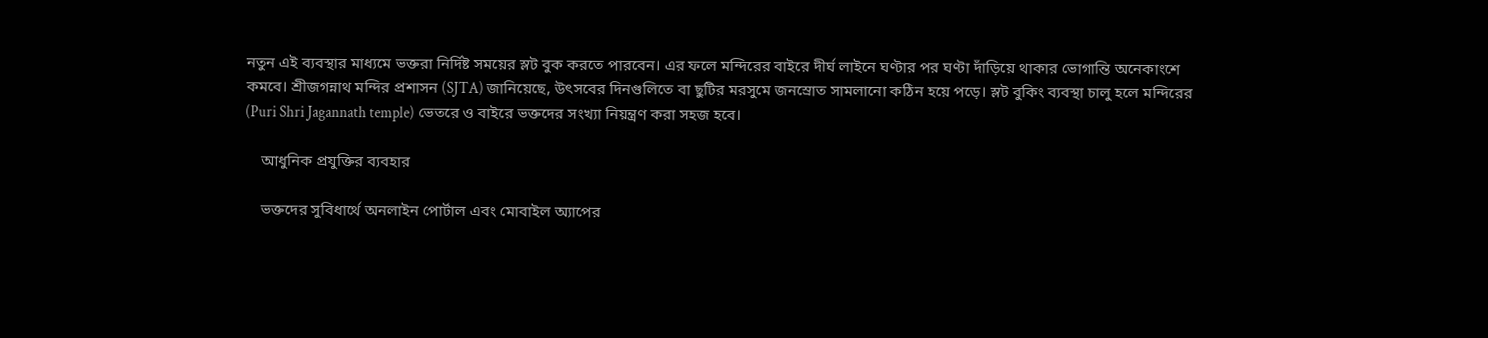নতুন এই ব্যবস্থার মাধ্যমে ভক্তরা নির্দিষ্ট সময়ের স্লট বুক করতে পারবেন। এর ফলে মন্দিরের বাইরে দীর্ঘ লাইনে ঘণ্টার পর ঘণ্টা দাঁড়িয়ে থাকার ভোগান্তি অনেকাংশে কমবে। শ্রীজগন্নাথ মন্দির প্রশাসন (SJTA) জানিয়েছে, উৎসবের দিনগুলিতে বা ছুটির মরসুমে জনস্রোত সামলানো কঠিন হয়ে পড়ে। স্লট বুকিং ব্যবস্থা চালু হলে মন্দিরের (Puri Shri Jagannath temple) ভেতরে ও বাইরে ভক্তদের সংখ্যা নিয়ন্ত্রণ করা সহজ হবে।

    আধুনিক প্রযুক্তির ব্যবহার

    ভক্তদের সুবিধার্থে অনলাইন পোর্টাল এবং মোবাইল অ্যাপের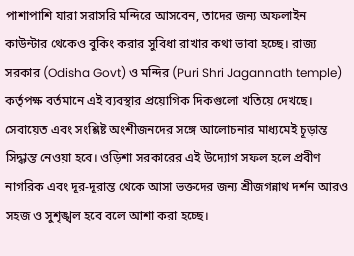পাশাপাশি যারা সরাসরি মন্দিরে আসবেন, তাদের জন্য অফলাইন কাউন্টার থেকেও বুকিং করার সুবিধা রাখার কথা ভাবা হচ্ছে। রাজ্য সরকার (Odisha Govt) ও মন্দির (Puri Shri Jagannath temple) কর্তৃপক্ষ বর্তমানে এই ব্যবস্থার প্রয়োগিক দিকগুলো খতিয়ে দেখছে। সেবায়েত এবং সংশ্লিষ্ট অংশীজনদের সঙ্গে আলোচনার মাধ্যমেই চূড়ান্ত সিদ্ধান্ত নেওয়া হবে। ওড়িশা সরকারের এই উদ্যোগ সফল হলে প্রবীণ নাগরিক এবং দূর-দূরান্ত থেকে আসা ভক্তদের জন্য শ্রীজগন্নাথ দর্শন আরও সহজ ও সুশৃঙ্খল হবে বলে আশা করা হচ্ছে।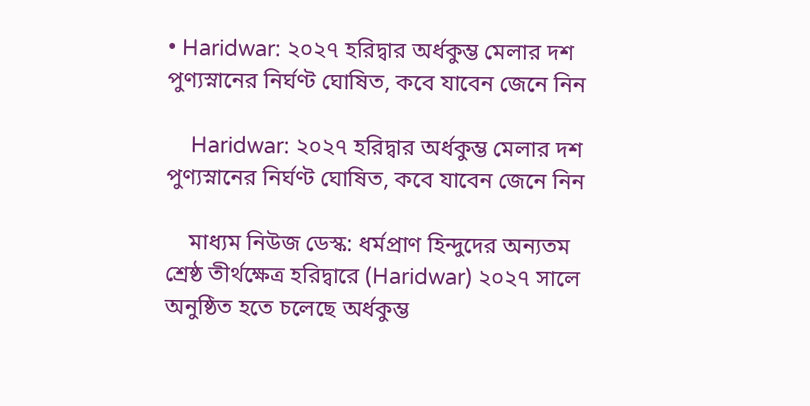• Haridwar: ২০২৭ হরিদ্বার অর্ধকুম্ভ মেলার দশ পুণ্যস্নানের নির্ঘণ্ট ঘোষিত, কবে যাবেন জেনে নিন

    Haridwar: ২০২৭ হরিদ্বার অর্ধকুম্ভ মেলার দশ পুণ্যস্নানের নির্ঘণ্ট ঘোষিত, কবে যাবেন জেনে নিন

    মাধ্যম নিউজ ডেস্ক: ধর্মপ্রাণ হিন্দুদের অন্যতম শ্রেষ্ঠ তীর্থক্ষেত্র হরিদ্বারে (Haridwar) ২০২৭ সালে অনুষ্ঠিত হতে চলেছে অর্ধকুম্ভ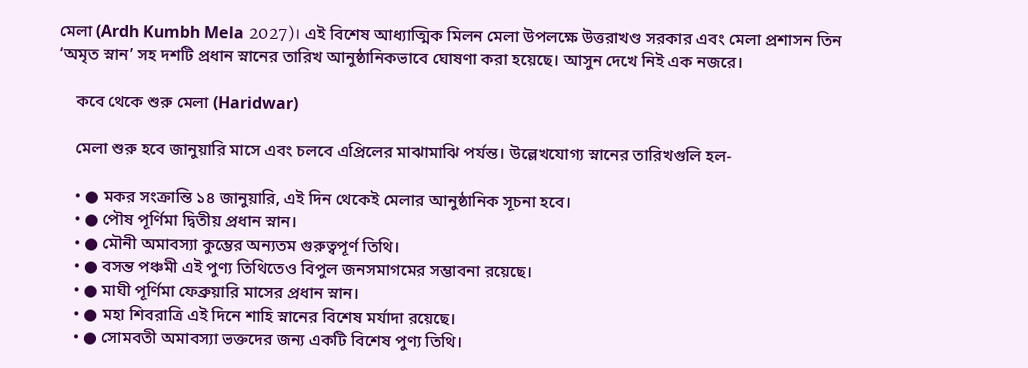মেলা (Ardh Kumbh Mela 2027)। এই বিশেষ আধ্যাত্মিক মিলন মেলা উপলক্ষে উত্তরাখণ্ড সরকার এবং মেলা প্রশাসন তিন ‘অমৃত স্নান’ সহ দশটি প্রধান স্নানের তারিখ আনুষ্ঠানিকভাবে ঘোষণা করা হয়েছে। আসুন দেখে নিই এক নজরে।

    কবে থেকে শুরু মেলা (Haridwar)

    মেলা শুরু হবে জানুয়ারি মাসে এবং চলবে এপ্রিলের মাঝামাঝি পর্যন্ত। উল্লেখযোগ্য স্নানের তারিখগুলি হল-

    • ● মকর সংক্রান্তি ১৪ জানুয়ারি, এই দিন থেকেই মেলার আনুষ্ঠানিক সূচনা হবে।
    • ● পৌষ পূর্ণিমা দ্বিতীয় প্রধান স্নান।
    • ● মৌনী অমাবস্যা কুম্ভের অন্যতম গুরুত্বপূর্ণ তিথি।
    • ● বসন্ত পঞ্চমী এই পুণ্য তিথিতেও বিপুল জনসমাগমের সম্ভাবনা রয়েছে।
    • ● মাঘী পূর্ণিমা ফেব্রুয়ারি মাসের প্রধান স্নান।
    • ● মহা শিবরাত্রি এই দিনে শাহি স্নানের বিশেষ মর্যাদা রয়েছে।
    • ● সোমবতী অমাবস্যা ভক্তদের জন্য একটি বিশেষ পুণ্য তিথি।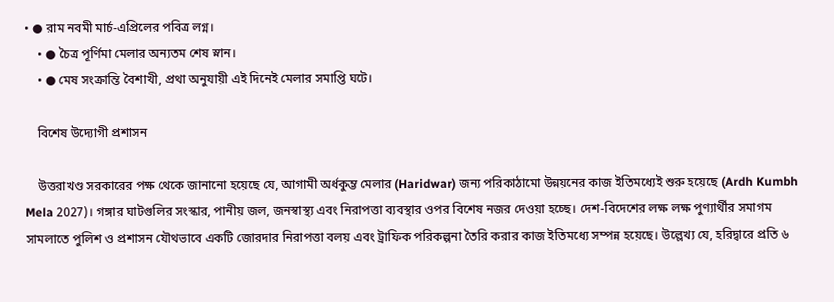• ● রাম নবমী মার্চ-এপ্রিলের পবিত্র লগ্ন।
    • ● চৈত্র পূর্ণিমা মেলার অন্যতম শেষ স্নান।
    • ● মেষ সংক্রান্তি বৈশাখী, প্রথা অনুযায়ী এই দিনেই মেলার সমাপ্তি ঘটে।

    বিশেষ উদ্যোগী প্রশাসন

    উত্তরাখণ্ড সরকারের পক্ষ থেকে জানানো হয়েছে যে, আগামী অর্ধকুম্ভ মেলার (Haridwar) জন্য পরিকাঠামো উন্নয়নের কাজ ইতিমধ্যেই শুরু হয়েছে (Ardh Kumbh Mela 2027)। গঙ্গার ঘাটগুলির সংস্কার, পানীয় জল, জনস্বাস্থ্য এবং নিরাপত্তা ব্যবস্থার ওপর বিশেষ নজর দেওয়া হচ্ছে। দেশ-বিদেশের লক্ষ লক্ষ পুণ্যার্থীর সমাগম সামলাতে পুলিশ ও প্রশাসন যৌথভাবে একটি জোরদার নিরাপত্তা বলয় এবং ট্রাফিক পরিকল্পনা তৈরি করার কাজ ইতিমধ্যে সম্পন্ন হয়েছে। উল্লেখ্য যে, হরিদ্বারে প্রতি ৬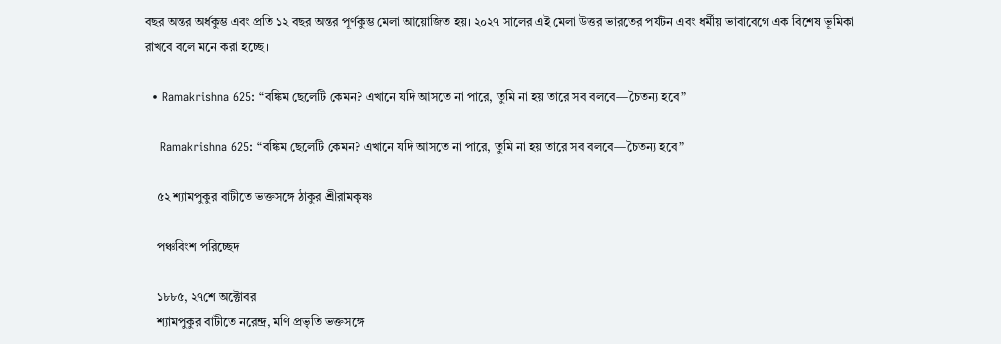বছর অন্তর অর্ধকুম্ভ এবং প্রতি ১২ বছর অন্তর পূর্ণকুম্ভ মেলা আয়োজিত হয়। ২০২৭ সালের এই মেলা উত্তর ভারতের পর্যটন এবং ধর্মীয় ভাবাবেগে এক বিশেষ ভূমিকা রাখবে বলে মনে করা হচ্ছে।

  • Ramakrishna 625: “বঙ্কিম ছেলেটি কেমন? এখানে যদি আসতে না পারে, তুমি না হয় তারে সব বলবে—চৈতন্য হবে”

    Ramakrishna 625: “বঙ্কিম ছেলেটি কেমন? এখানে যদি আসতে না পারে, তুমি না হয় তারে সব বলবে—চৈতন্য হবে”

    ৫২ শ্যামপুকুর বাটীতে ভক্তসঙ্গে ঠাকুর শ্রীরামকৃষ্ণ

    পঞ্চবিংশ পরিচ্ছেদ

    ১৮৮৫, ২৭শে অক্টোবর
    শ্যামপুকুর বাটীতে নরেন্দ্র, মণি প্রভৃতি ভক্তসঙ্গে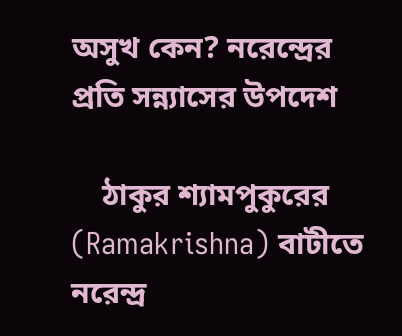অসুখ কেন? নরেন্দ্রের প্রতি সন্ন্যাসের উপদেশ

    ঠাকুর শ্যামপুকুরের (Ramakrishna) বাটীতে নরেন্দ্র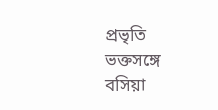প্রভৃতি ভক্তসঙ্গে বসিয়া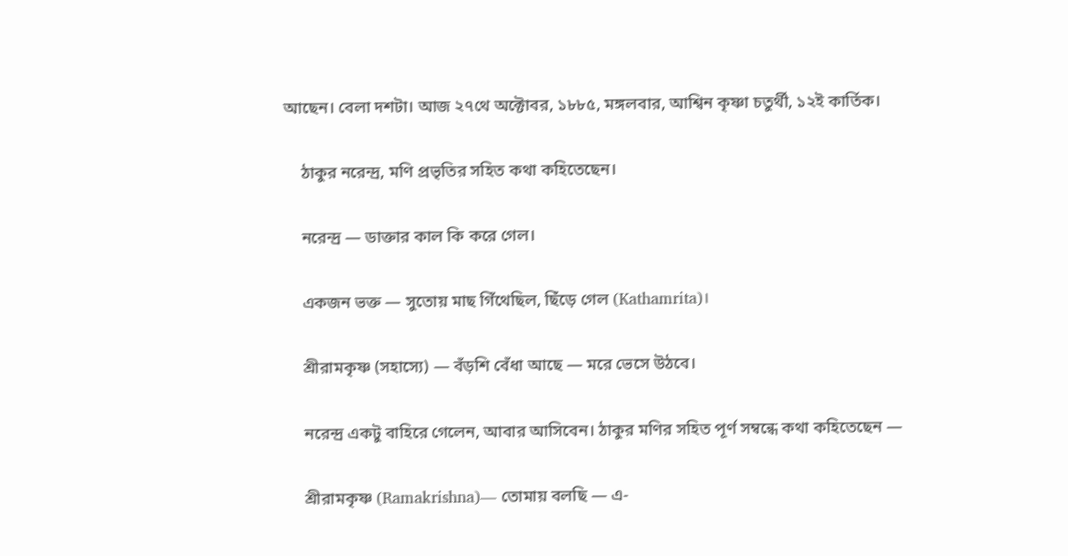আছেন। বেলা দশটা। আজ ২৭থে অক্টোবর, ১৮৮৫, মঙ্গলবার, আশ্বিন কৃষ্ণা চতুর্থী, ১২ই কার্তিক।

    ঠাকুর নরেন্দ্র, মণি প্রভৃতির সহিত কথা কহিতেছেন।

    নরেন্দ্র — ডাক্তার কাল কি করে গেল।

    একজন ভক্ত — সুতোয় মাছ গিঁথেছিল, ছিঁড়ে গেল (Kathamrita)।

    শ্রীরামকৃষ্ণ (সহাস্যে) — বঁড়শি বেঁধা আছে — মরে ভেসে উঠবে।

    নরেন্দ্র একটু বাহিরে গেলেন, আবার আসিবেন। ঠাকুর মণির সহিত পূর্ণ সম্বন্ধে কথা কহিতেছেন —

    শ্রীরামকৃষ্ণ (Ramakrishna)— তোমায় বলছি — এ-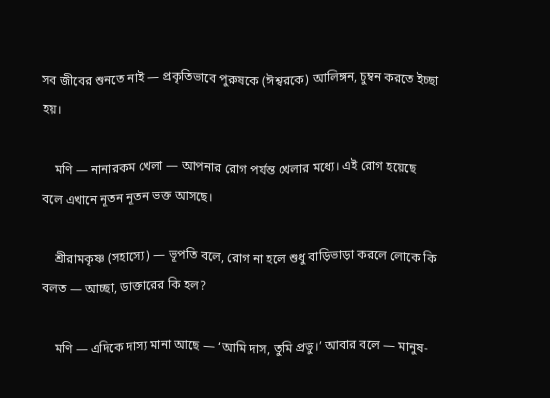সব জীবের শুনতে নাই — প্রকৃতিভাবে পুরুষকে (ঈশ্বরকে) আলিঙ্গন, চুম্বন করতে ইচ্ছা হয়।

    মণি — নানারকম খেলা — আপনার রোগ পর্যন্ত খেলার মধ্যে। এই রোগ হয়েছে বলে এখানে নূতন নূতন ভক্ত আসছে।

    শ্রীরামকৃষ্ণ (সহাস্যে) — ভূপতি বলে, রোগ না হলে শুধু বাড়িভাড়া করলে লোকে কি বলত — আচ্ছা, ডাক্তারের কি হল?

    মণি — এদিকে দাস্য মানা আছে — ‘আমি দাস, তুমি প্রভু।’ আবার বলে — মানুষ-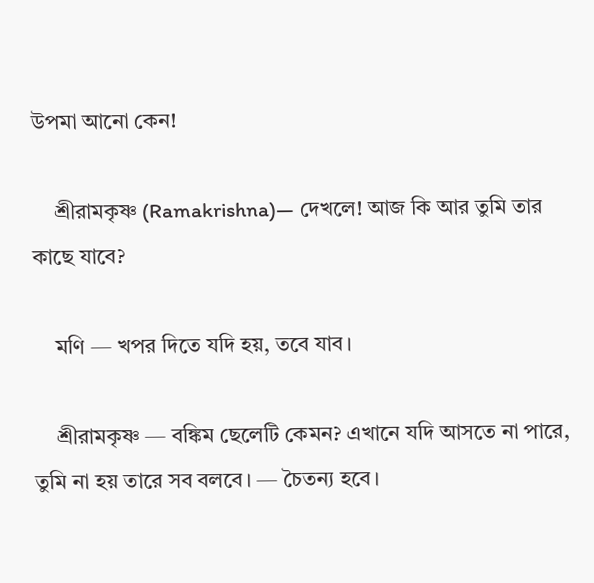উপমা আনো কেন!

    শ্রীরামকৃষ্ণ (Ramakrishna)— দেখলে! আজ কি আর তুমি তার কাছে যাবে?

    মণি — খপর দিতে যদি হয়, তবে যাব।

    শ্রীরামকৃষ্ণ — বঙ্কিম ছেলেটি কেমন? এখানে যদি আসতে না পারে, তুমি না হয় তারে সব বলবে। — চৈতন্য হবে।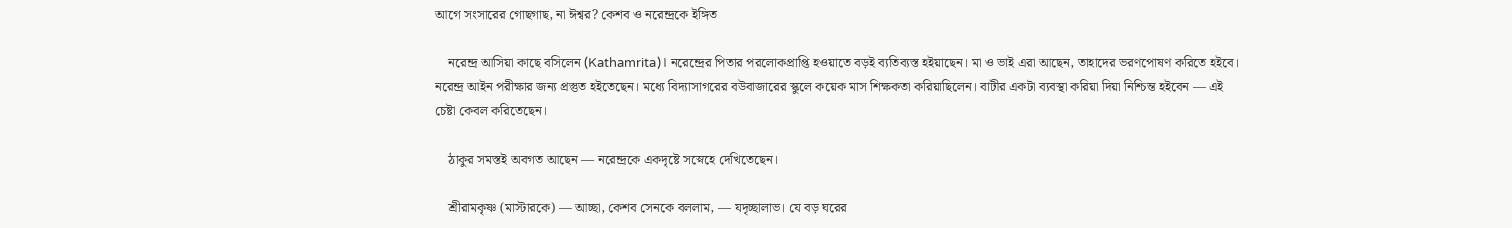আগে সংসারের গোছগাছ, না ঈশ্বর? কেশব ও নরেন্দ্রকে ইঙ্গিত

    নরেন্দ্র আসিয়া কাছে বসিলেন (Kathamrita)। নরেন্দ্রের পিতার পরলোকপ্রাপ্তি হওয়াতে বড়ই ব্যতিব্যস্ত হইয়াছেন। মা ও ভাই এরা আছেন, তাহাদের ভরণপোষণ করিতে হইবে। নরেন্দ্র আইন পরীক্ষার জন্য প্রস্তুত হইতেছেন। মধ্যে বিদ্যাসাগরের বউবাজারের স্কুলে কয়েক মাস শিক্ষকতা করিয়াছিলেন। বাটীর একটা ব্যবস্থা করিয়া দিয়া নিশ্চিন্ত হইবেন — এই চেষ্টা কেবল করিতেছেন।

    ঠাকুর সমস্তই অবগত আছেন — নরেন্দ্রকে একদৃষ্টে সস্নেহে দেখিতেছেন।

    শ্রীরামকৃষ্ণ (মাস্টারকে) — আচ্ছা, কেশব সেনকে বললাম, — যদৃচ্ছালাভ। যে বড় ঘরের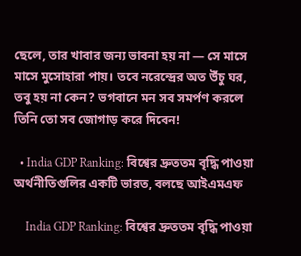ছেলে, তার খাবার জন্য ভাবনা হয় না — সে মাসে মাসে মুসোহারা পায়। তবে নরেন্দ্রের অত উঁচু ঘর, তবু হয় না কেন? ভগবানে মন সব সমর্পণ করলে তিনি তো সব জোগাড় করে দিবেন!

  • India GDP Ranking: বিশ্বের দ্রুততম বৃদ্ধি পাওয়া অর্থনীতিগুলির একটি ভারত, বলছে আইএমএফ

    India GDP Ranking: বিশ্বের দ্রুততম বৃদ্ধি পাওয়া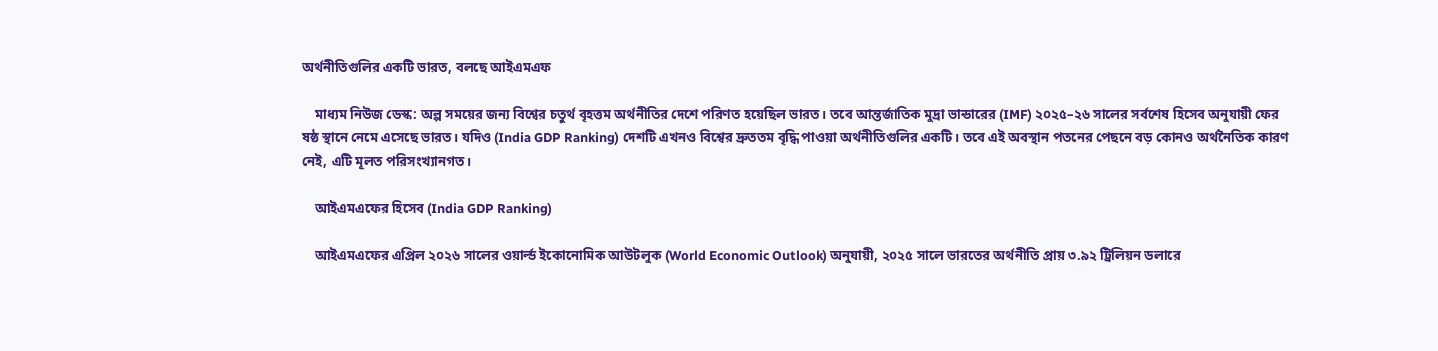অর্থনীতিগুলির একটি ভারত, বলছে আইএমএফ

    মাধ্যম নিউজ ডেস্ক: অল্প সময়ের জন্য বিশ্বের চতুর্থ বৃহত্তম অর্থনীতির দেশে পরিণত হয়েছিল ভারত। তবে আন্তর্জাতিক মুদ্রা ভান্ডারের (IMF) ২০২৫–২৬ সালের সর্বশেষ হিসেব অনুযায়ী ফের ষষ্ঠ স্থানে নেমে এসেছে ভারত। যদিও (India GDP Ranking) দেশটি এখনও বিশ্বের দ্রুততম বৃদ্ধি পাওয়া অর্থনীতিগুলির একটি। তবে এই অবস্থান পতনের পেছনে বড় কোনও অর্থনৈতিক কারণ নেই, এটি মূলত পরিসংখ্যানগত।

    আইএমএফের হিসেব (India GDP Ranking)

    আইএমএফের এপ্রিল ২০২৬ সালের ওয়ার্ল্ড ইকোনোমিক আউটলুক (World Economic Outlook) অনুযায়ী, ২০২৫ সালে ভারতের অর্থনীতি প্রায় ৩.৯২ ট্রিলিয়ন ডলারে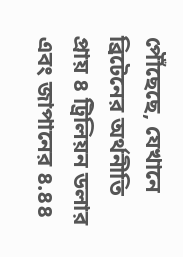পৌঁছেছে, যেখানে ব্রিটেনের অর্থনীতি প্রায় ৪ ট্রিলিয়ন ডলার এবং জাপানের ৪.৪৪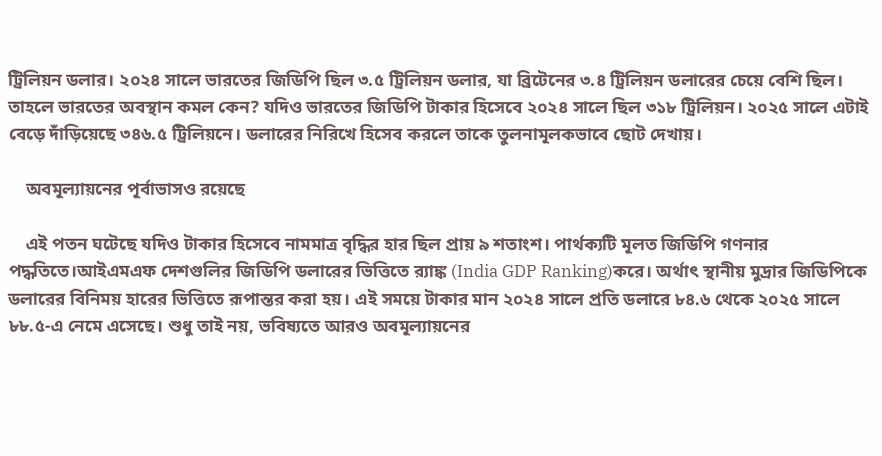ট্রিলিয়ন ডলার। ২০২৪ সালে ভারতের জিডিপি ছিল ৩.৫ ট্রিলিয়ন ডলার, যা ব্রিটেনের ৩.৪ ট্রিলিয়ন ডলারের চেয়ে বেশি ছিল। তাহলে ভারতের অবস্থান কমল কেন? যদিও ভারতের জিডিপি টাকার হিসেবে ২০২৪ সালে ছিল ৩১৮ ট্রিলিয়ন। ২০২৫ সালে এটাই বেড়ে দাঁড়িয়েছে ৩৪৬.৫ ট্রিলিয়নে। ডলারের নিরিখে হিসেব করলে তাকে তুলনামূলকভাবে ছোট দেখায়।

    অবমূল্যায়নের পূর্বাভাসও রয়েছে

    এই পতন ঘটেছে যদিও টাকার হিসেবে নামমাত্র বৃদ্ধির হার ছিল প্রায় ৯ শতাংশ। পার্থক্যটি মূলত জিডিপি গণনার পদ্ধতিতে।আইএমএফ দেশগুলির জিডিপি ডলারের ভিত্তিতে র‍্যাঙ্ক (India GDP Ranking)করে। অর্থাৎ স্থানীয় মুদ্রার জিডিপিকে ডলারের বিনিময় হারের ভিত্তিতে রূপান্তর করা হয়। এই সময়ে টাকার মান ২০২৪ সালে প্রতি ডলারে ৮৪.৬ থেকে ২০২৫ সালে ৮৮.৫-এ নেমে এসেছে। শুধু তাই নয়, ভবিষ্যতে আরও অবমূল্যায়নের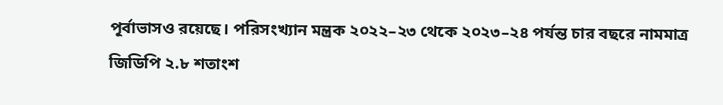পূর্বাভাসও রয়েছে। পরিসংখ্যান মন্ত্রক ২০২২–২৩ থেকে ২০২৩–২৪ পর্যন্ত চার বছরে নামমাত্র জিডিপি ২.৮ শতাংশ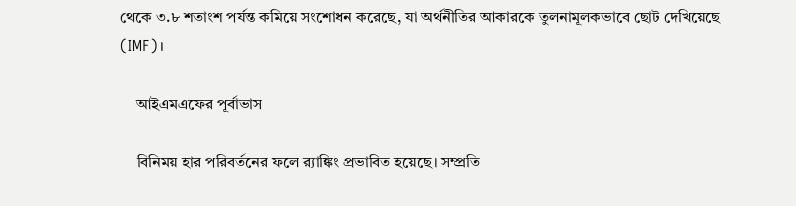থেকে ৩.৮ শতাংশ পর্যন্ত কমিয়ে সংশোধন করেছে, যা অর্থনীতির আকারকে তুলনামূলকভাবে ছোট দেখিয়েছে (IMF)।

    আইএমএফের পূর্বাভাস

    বিনিময় হার পরিবর্তনের ফলে র‍্যাঙ্কিং প্রভাবিত হয়েছে। সম্প্রতি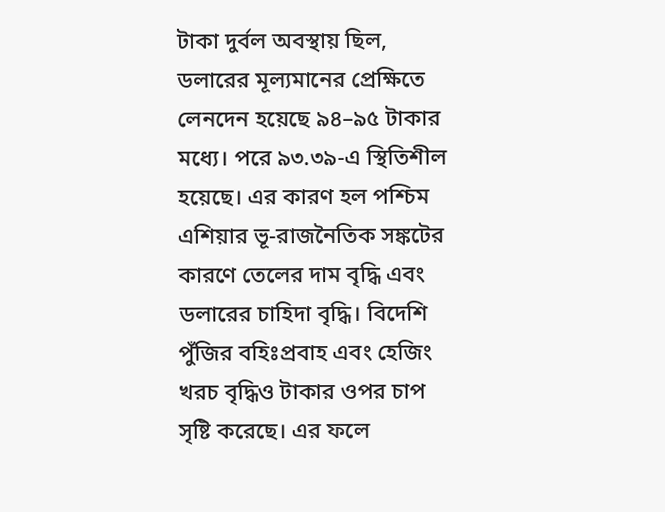টাকা দুর্বল অবস্থায় ছিল, ডলারের মূল্যমানের প্রেক্ষিতে লেনদেন হয়েছে ৯৪–৯৫ টাকার মধ্যে। পরে ৯৩.৩৯-এ স্থিতিশীল হয়েছে। এর কারণ হল পশ্চিম এশিয়ার ভূ-রাজনৈতিক সঙ্কটের কারণে তেলের দাম বৃদ্ধি এবং ডলারের চাহিদা বৃদ্ধি। বিদেশি পুঁজির বহিঃপ্রবাহ এবং হেজিং খরচ বৃদ্ধিও টাকার ওপর চাপ সৃষ্টি করেছে। এর ফলে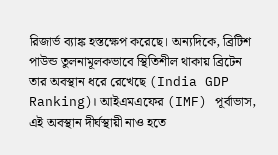রিজার্ভ ব্যাঙ্ক হস্তক্ষেপ করেছে। অন্যদিকে, ব্রিটিশ পাউন্ড তুলনামূলকভাবে স্থিতিশীল থাকায় ব্রিটেন তার অবস্থান ধরে রেখেছে (India GDP Ranking)। আইএমএফের (IMF) পূর্বাভাস, এই অবস্থান দীর্ঘস্থায়ী নাও হতে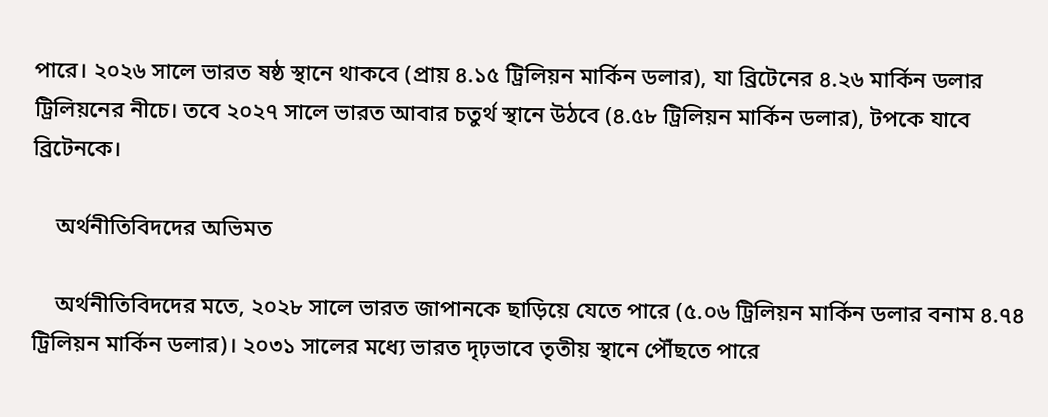পারে। ২০২৬ সালে ভারত ষষ্ঠ স্থানে থাকবে (প্রায় ৪.১৫ ট্রিলিয়ন মার্কিন ডলার), যা ব্রিটেনের ৪.২৬ মার্কিন ডলার ট্রিলিয়নের নীচে। তবে ২০২৭ সালে ভারত আবার চতুর্থ স্থানে উঠবে (৪.৫৮ ট্রিলিয়ন মার্কিন ডলার), টপকে যাবে ব্রিটেনকে।

    অর্থনীতিবিদদের অভিমত

    অর্থনীতিবিদদের মতে, ২০২৮ সালে ভারত জাপানকে ছাড়িয়ে যেতে পারে (৫.০৬ ট্রিলিয়ন মার্কিন ডলার বনাম ৪.৭৪ ট্রিলিয়ন মার্কিন ডলার)। ২০৩১ সালের মধ্যে ভারত দৃঢ়ভাবে তৃতীয় স্থানে পৌঁছতে পারে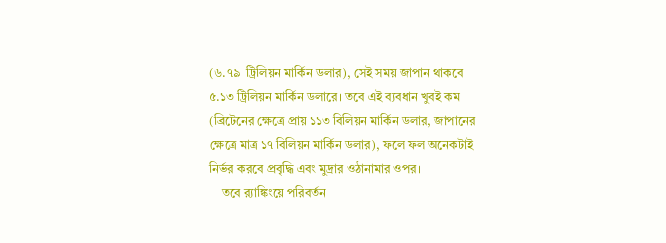(৬.৭৯  ট্রিলিয়ন মার্কিন ডলার), সেই সময় জাপান থাকবে ৫.১৩ ট্রিলিয়ন মার্কিন ডলারে। তবে এই ব্যবধান খুবই কম (ব্রিটেনের ক্ষেত্রে প্রায় ১১৩ বিলিয়ন মার্কিন ডলার, জাপানের ক্ষেত্রে মাত্র ১৭ বিলিয়ন মার্কিন ডলার), ফলে ফল অনেকটাই নির্ভর করবে প্রবৃদ্ধি এবং মুদ্রার ওঠানামার ওপর।
    তবে র‍্যাঙ্কিংয়ে পরিবর্তন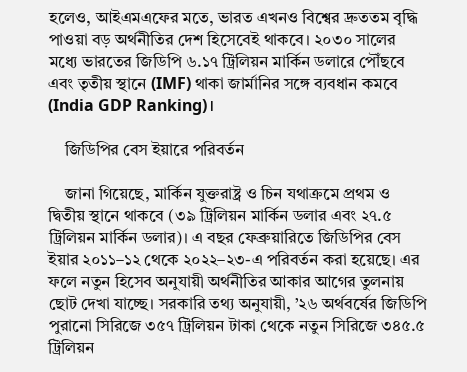হলেও, আইএমএফের মতে, ভারত এখনও বিশ্বের দ্রুততম বৃদ্ধি পাওয়া বড় অর্থনীতির দেশ হিসেবেই থাকবে। ২০৩০ সালের মধ্যে ভারতের জিডিপি ৬.১৭ ট্রিলিয়ন মার্কিন ডলারে পৌঁছবে এবং তৃতীয় স্থানে (IMF) থাকা জার্মানির সঙ্গে ব্যবধান কমবে (India GDP Ranking)।

    জিডিপির বেস ইয়ারে পরিবর্তন

    জানা গিয়েছে, মার্কিন যুক্তরাষ্ট্র ও চিন যথাক্রমে প্রথম ও দ্বিতীয় স্থানে থাকবে (৩৯ ট্রিলিয়ন মার্কিন ডলার এবং ২৭.৫ ট্রিলিয়ন মার্কিন ডলার)। এ বছর ফেব্রুয়ারিতে জিডিপির বেস ইয়ার ২০১১–১২ থেকে ২০২২–২৩-এ পরিবর্তন করা হয়েছে। এর ফলে নতুন হিসেব অনুযায়ী অর্থনীতির আকার আগের তুলনায় ছোট দেখা যাচ্ছে। সরকারি তথ্য অনুযায়ী, ’২৬ অর্থবর্ষের জিডিপি পুরানো সিরিজে ৩৫৭ ট্রিলিয়ন টাকা থেকে নতুন সিরিজে ৩৪৫.৫ ট্রিলিয়ন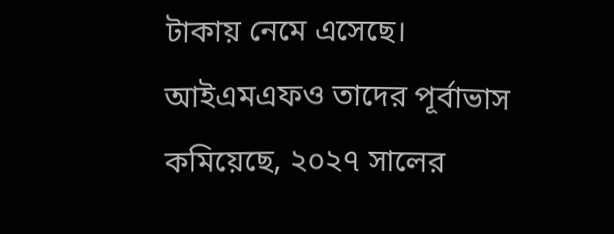টাকায় নেমে এসেছে। আইএমএফও তাদের পূর্বাভাস কমিয়েছে, ২০২৭ সালের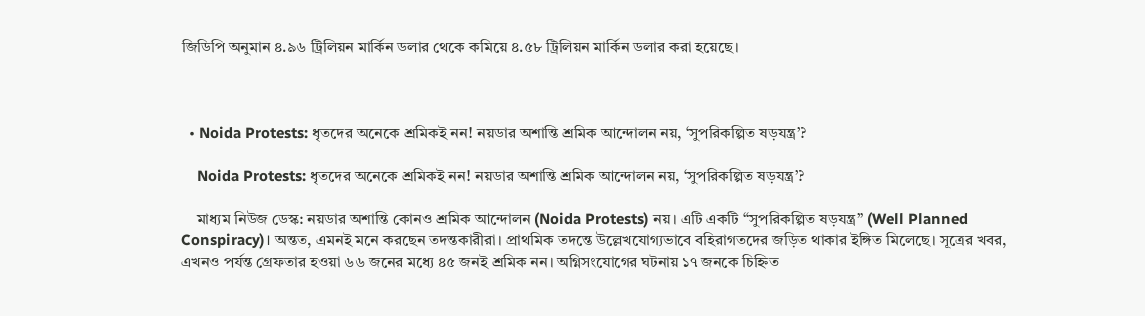জিডিপি অনুমান ৪.৯৬ ট্রিলিয়ন মার্কিন ডলার থেকে কমিয়ে ৪.৫৮ ট্রিলিয়ন মার্কিন ডলার করা হয়েছে।



  • Noida Protests: ধৃতদের অনেকে শ্রমিকই নন! নয়ডার অশান্তি শ্রমিক আন্দোলন নয়, ‘সুপরিকল্পিত ষড়যন্ত্র’?

    Noida Protests: ধৃতদের অনেকে শ্রমিকই নন! নয়ডার অশান্তি শ্রমিক আন্দোলন নয়, ‘সুপরিকল্পিত ষড়যন্ত্র’?

    মাধ্যম নিউজ ডেস্ক: নয়ডার অশান্তি কোনও শ্রমিক আন্দোলন (Noida Protests) নয়। এটি একটি “সুপরিকল্পিত ষড়যন্ত্র” (Well Planned Conspiracy)। অন্তত, এমনই মনে করছেন তদন্তকারীরা। প্রাথমিক তদন্তে উল্লেখযোগ্যভাবে বহিরাগতদের জড়িত থাকার ইঙ্গিত মিলেছে। সূত্রের খবর, এখনও পর্যন্ত গ্রেফতার হওয়া ৬৬ জনের মধ্যে ৪৫ জনই শ্রমিক নন। অগ্নিসংযোগের ঘটনায় ১৭ জনকে চিহ্নিত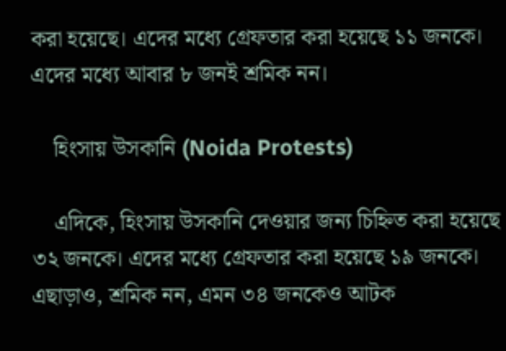করা হয়েছে। এদের মধ্যে গ্রেফতার করা হয়েছে ১১ জনকে। এদের মধ্যে আবার ৮ জনই শ্রমিক নন।

    হিংসায় উসকানি (Noida Protests)

    এদিকে, হিংসায় উসকানি দেওয়ার জন্য চিহ্নিত করা হয়েছে ৩২ জনকে। এদের মধ্যে গ্রেফতার করা হয়েছে ১৯ জনকে। এছাড়াও, শ্রমিক নন, এমন ৩৪ জনকেও আটক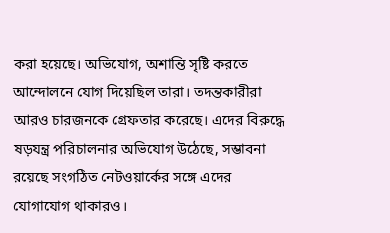করা হয়েছে। অভিযোগ, অশান্তি সৃষ্টি করতে আন্দোলনে যোগ দিয়েছিল তারা। তদন্তকারীরা আরও চারজনকে গ্রেফতার করেছে। এদের বিরুদ্ধে ষড়যন্ত্র পরিচালনার অভিযোগ উঠেছে, সম্ভাবনা রয়েছে সংগঠিত নেটওয়ার্কের সঙ্গে এদের যোগাযোগ থাকারও।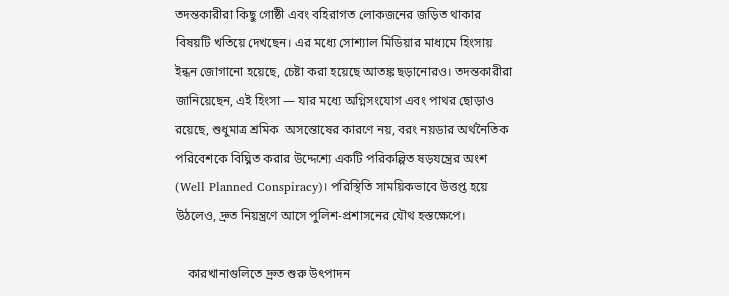তদন্তকারীরা কিছু গোষ্ঠী এবং বহিরাগত লোকজনের জড়িত থাকার বিষয়টি খতিয়ে দেখছেন। এর মধ্যে সোশ্যাল মিডিয়ার মাধ্যমে হিংসায় ইন্ধন জোগানো হয়েছে, চেষ্টা করা হয়েছে আতঙ্ক ছড়ানোরও। তদন্তকারীরা জানিয়েছেন, এই হিংসা — যার মধ্যে অগ্নিসংযোগ এবং পাথর ছোড়াও রয়েছে, শুধুমাত্র শ্রমিক  অসন্তোষের কারণে নয়, বরং নয়ডার অর্থনৈতিক পরিবেশকে বিঘ্নিত করার উদ্দেশ্যে একটি পরিকল্পিত ষড়যন্ত্রের অংশ (Well Planned Conspiracy)। পরিস্থিতি সাময়িকভাবে উত্তপ্ত হয়ে উঠলেও, দ্রুত নিয়ন্ত্রণে আসে পুলিশ-প্রশাসনের যৌথ হস্তক্ষেপে।

    কারখানাগুলিতে দ্রুত শুরু উৎপাদন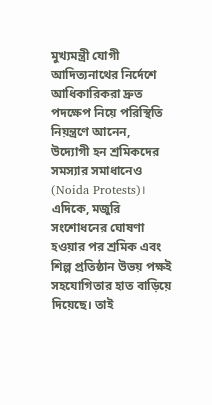মুখ্যমন্ত্রী যোগী আদিত্যনাথের নির্দেশে আধিকারিকরা দ্রুত পদক্ষেপ নিয়ে পরিস্থিতি নিয়ন্ত্রণে আনেন, উদ্যোগী হন শ্রমিকদের সমস্যার সমাধানেও (Noida Protests)। এদিকে, মজুরি সংশোধনের ঘোষণা হওয়ার পর শ্রমিক এবং শিল্প প্রতিষ্ঠান উভয় পক্ষই সহযোগিতার হাত বাড়িয়ে দিয়েছে। তাই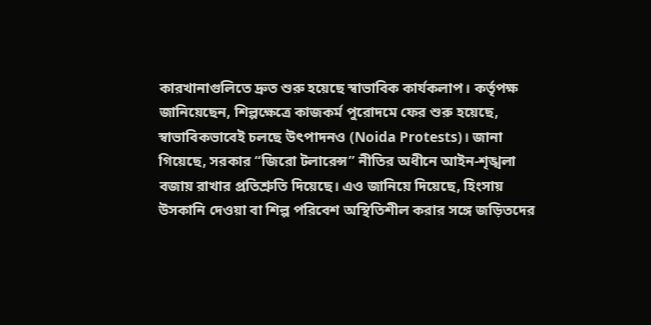কারখানাগুলিতে দ্রুত শুরু হয়েছে স্বাভাবিক কার্যকলাপ। কর্তৃপক্ষ জানিয়েছেন, শিল্পক্ষেত্রে কাজকর্ম পুরোদমে ফের শুরু হয়েছে, স্বাভাবিকভাবেই চলছে উৎপাদনও (Noida Protests)। জানা গিয়েছে, সরকার “জিরো টলারেন্স” নীতির অধীনে আইন-শৃঙ্খলা বজায় রাখার প্রতিশ্রুতি দিয়েছে। এও জানিয়ে দিয়েছে, হিংসায় উসকানি দেওয়া বা শিল্প পরিবেশ অস্থিতিশীল করার সঙ্গে জড়িতদের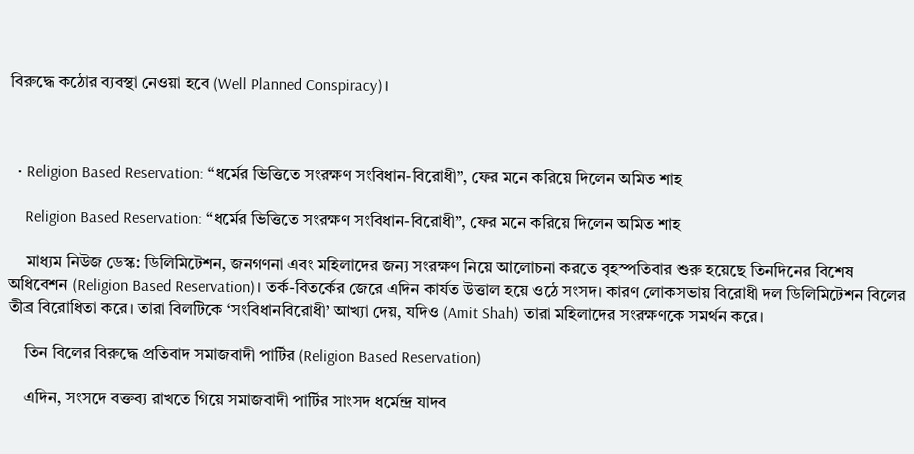বিরুদ্ধে কঠোর ব্যবস্থা নেওয়া হবে (Well Planned Conspiracy)।



  • Religion Based Reservation: “ধর্মের ভিত্তিতে সংরক্ষণ সংবিধান-বিরোধী”, ফের মনে করিয়ে দিলেন অমিত শাহ

    Religion Based Reservation: “ধর্মের ভিত্তিতে সংরক্ষণ সংবিধান-বিরোধী”, ফের মনে করিয়ে দিলেন অমিত শাহ

    মাধ্যম নিউজ ডেস্ক: ডিলিমিটেশন, জনগণনা এবং মহিলাদের জন্য সংরক্ষণ নিয়ে আলোচনা করতে বৃহস্পতিবার শুরু হয়েছে তিনদিনের বিশেষ অধিবেশন (Religion Based Reservation)। তর্ক-বিতর্কের জেরে এদিন কার্যত উত্তাল হয়ে ওঠে সংসদ। কারণ লোকসভায় বিরোধী দল ডিলিমিটেশন বিলের তীব্র বিরোধিতা করে। তারা বিলটিকে ‘সংবিধানবিরোধী’ আখ্যা দেয়, যদিও (Amit Shah) তারা মহিলাদের সংরক্ষণকে সমর্থন করে।

    তিন বিলের বিরুদ্ধে প্রতিবাদ সমাজবাদী পার্টির (Religion Based Reservation)

    এদিন, সংসদে বক্তব্য রাখতে গিয়ে সমাজবাদী পার্টির সাংসদ ধর্মেন্দ্র যাদব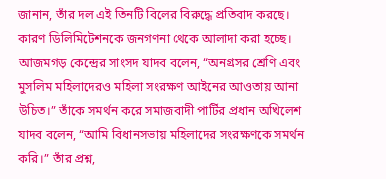জানান, তাঁর দল এই তিনটি বিলের বিরুদ্ধে প্রতিবাদ করছে। কারণ ডিলিমিটেশনকে জনগণনা থেকে আলাদা করা হচ্ছে। আজমগড় কেন্দ্রের সাংসদ যাদব বলেন, “অনগ্রসর শ্রেণি এবং মুসলিম মহিলাদেরও মহিলা সংরক্ষণ আইনের আওতায় আনা উচিত।” তাঁকে সমর্থন করে সমাজবাদী পার্টির প্রধান অখিলেশ যাদব বলেন, “আমি বিধানসভায় মহিলাদের সংরক্ষণকে সমর্থন করি।” তাঁর প্রশ্ন,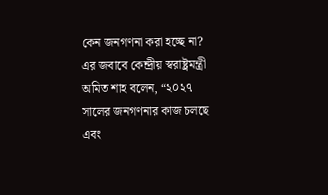কেন জনগণনা করা হচ্ছে না? এর জবাবে কেন্দ্রীয় স্বরাষ্ট্রমন্ত্রী অমিত শাহ বলেন, “২০২৭ সালের জনগণনার কাজ চলছে এবং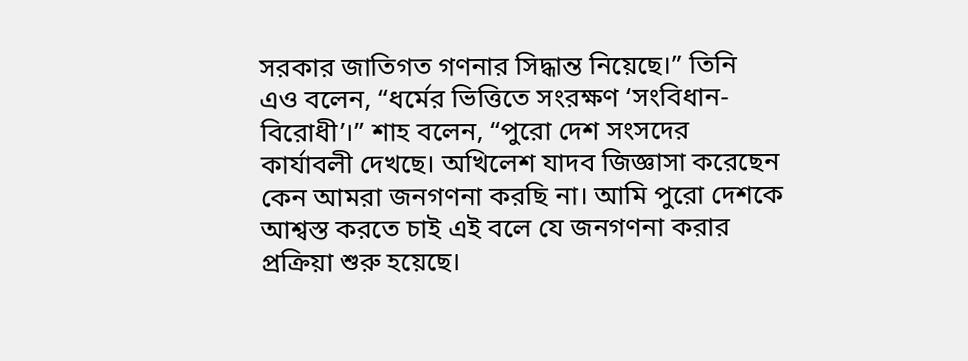সরকার জাতিগত গণনার সিদ্ধান্ত নিয়েছে।” তিনি এও বলেন, “ধর্মের ভিত্তিতে সংরক্ষণ ‘সংবিধান-বিরোধী’।” শাহ বলেন, “পুরো দেশ সংসদের কার্যাবলী দেখছে। অখিলেশ যাদব জিজ্ঞাসা করেছেন কেন আমরা জনগণনা করছি না। আমি পুরো দেশকে আশ্বস্ত করতে চাই এই বলে যে জনগণনা করার প্রক্রিয়া শুরু হয়েছে।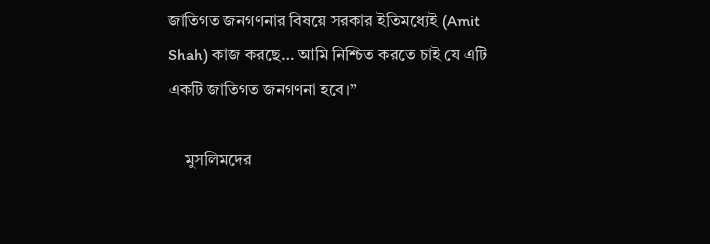জাতিগত জনগণনার বিষয়ে সরকার ইতিমধ্যেই (Amit Shah) কাজ করছে… আমি নিশ্চিত করতে চাই যে এটি একটি জাতিগত জনগণনা হবে।”

    মুসলিমদের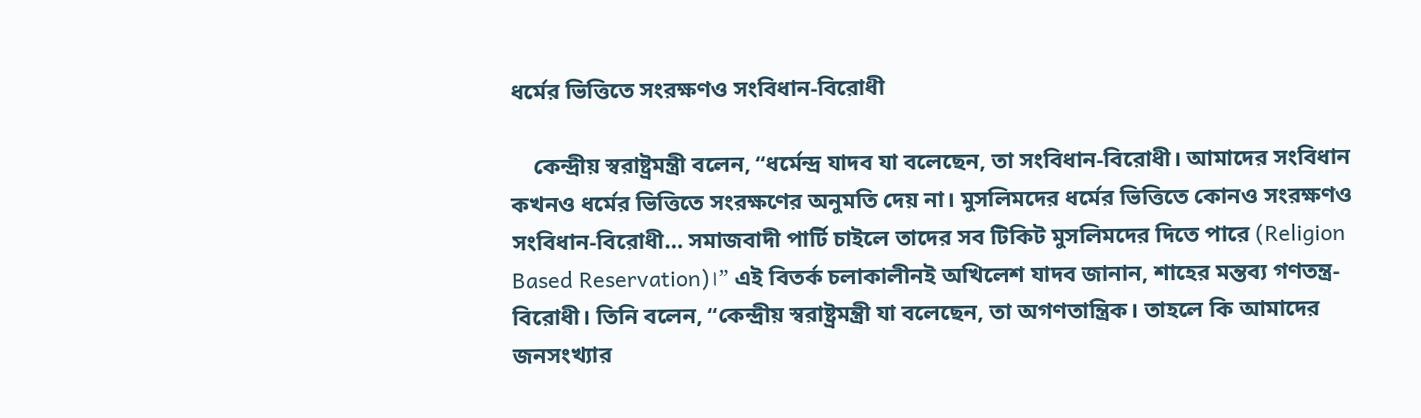ধর্মের ভিত্তিতে সংরক্ষণও সংবিধান-বিরোধী

    কেন্দ্রীয় স্বরাষ্ট্রমন্ত্রী বলেন, “ধর্মেন্দ্র যাদব যা বলেছেন, তা সংবিধান-বিরোধী। আমাদের সংবিধান কখনও ধর্মের ভিত্তিতে সংরক্ষণের অনুমতি দেয় না। মুসলিমদের ধর্মের ভিত্তিতে কোনও সংরক্ষণও সংবিধান-বিরোধী… সমাজবাদী পার্টি চাইলে তাদের সব টিকিট মুসলিমদের দিতে পারে (Religion Based Reservation)।” এই বিতর্ক চলাকালীনই অখিলেশ যাদব জানান, শাহের মন্তব্য গণতন্ত্র-বিরোধী। তিনি বলেন, “কেন্দ্রীয় স্বরাষ্ট্রমন্ত্রী যা বলেছেন, তা অগণতান্ত্রিক। তাহলে কি আমাদের জনসংখ্যার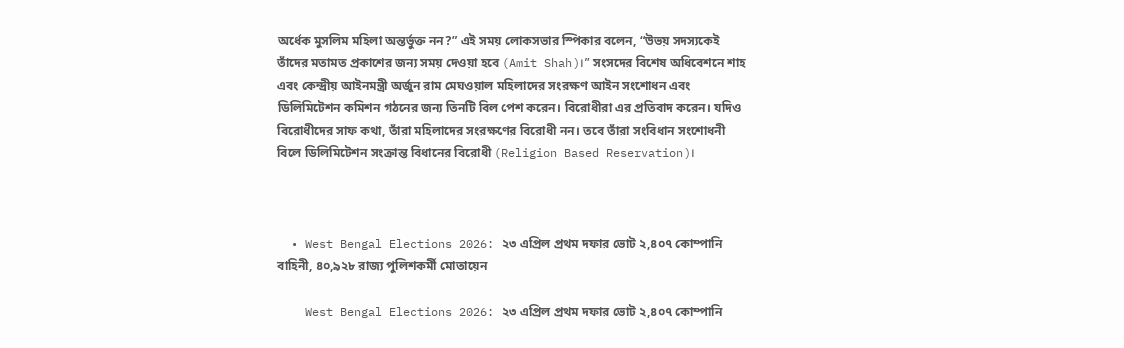অর্ধেক মুসলিম মহিলা অন্তর্ভুক্ত নন?” এই সময় লোকসভার স্পিকার বলেন, “উভয় সদস্যকেই তাঁদের মতামত প্রকাশের জন্য সময় দেওয়া হবে (Amit Shah)।” সংসদের বিশেষ অধিবেশনে শাহ এবং কেন্দ্রীয় আইনমন্ত্রী অর্জুন রাম মেঘওয়াল মহিলাদের সংরক্ষণ আইন সংশোধন এবং ডিলিমিটেশন কমিশন গঠনের জন্য তিনটি বিল পেশ করেন। বিরোধীরা এর প্রতিবাদ করেন। যদিও বিরোধীদের সাফ কথা, তাঁরা মহিলাদের সংরক্ষণের বিরোধী নন। তবে তাঁরা সংবিধান সংশোধনী বিলে ডিলিমিটেশন সংক্রান্ত বিধানের বিরোধী (Religion Based Reservation)।



  • West Bengal Elections 2026: ২৩ এপ্রিল প্রথম দফার ভোট ২,৪০৭ কোম্পানি বাহিনী, ৪০,৯২৮ রাজ্য পুলিশকর্মী মোতায়েন

    West Bengal Elections 2026: ২৩ এপ্রিল প্রথম দফার ভোট ২,৪০৭ কোম্পানি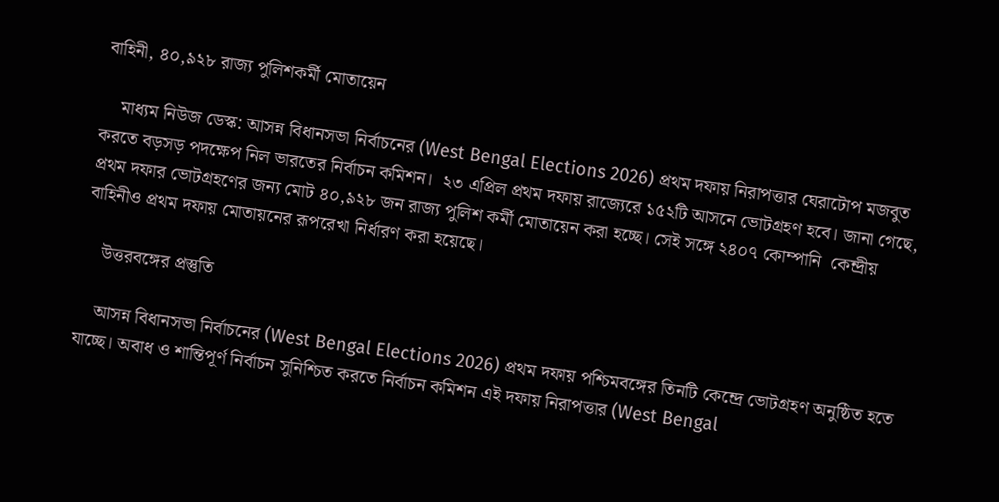বাহিনী, ৪০,৯২৮ রাজ্য পুলিশকর্মী মোতায়েন

    মাধ্যম নিউজ ডেস্ক: আসন্ন বিধানসভা নির্বাচনের (West Bengal Elections 2026) প্রথম দফায় নিরাপত্তার ঘেরাটোপ মজবুত করতে বড়সড় পদক্ষেপ নিল ভারতের নির্বাচন কমিশন।  ২৩ এপ্রিল প্রথম দফায় রাজ্যেরে ১৫২টি আসনে ভোটগ্রহণ হবে। জানা গেছে, প্রথম দফার ভোটগ্রহণের জন্য মোট ৪০,৯২৮ জন রাজ্য পুলিশ কর্মী মোতায়েন করা হচ্ছে। সেই সঙ্গে ২৪০৭ কোম্পানি  কেন্দ্রীয় বাহিনীও প্রথম দফায় মোতায়নের রূপরেখা নির্ধারণ করা হয়েছে।

    উত্তরবঙ্গের প্রস্তুতি

    আসন্ন বিধানসভা নির্বাচনের (West Bengal Elections 2026) প্রথম দফায় পশ্চিমবঙ্গের তিনটি কেন্দ্রে ভোটগ্রহণ অনুষ্ঠিত হতে যাচ্ছে। অবাধ ও শান্তিপূর্ণ নির্বাচন সুনিশ্চিত করতে নির্বাচন কমিশন এই দফায় নিরাপত্তার (West Bengal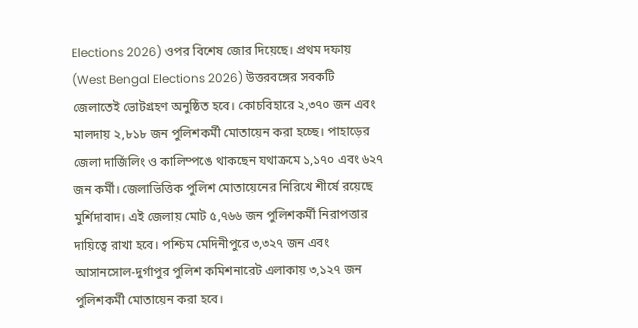Elections 2026) ওপর বিশেষ জোর দিয়েছে। প্রথম দফায় (West Bengal Elections 2026) উত্তরবঙ্গের সবকটি জেলাতেই ভোটগ্রহণ অনুষ্ঠিত হবে। কোচবিহারে ২,৩৭০ জন এবং মালদায় ২,৮১৮ জন পুলিশকর্মী মোতায়েন করা হচ্ছে। পাহাড়ের জেলা দার্জিলিং ও কালিম্পঙে থাকছেন যথাক্রমে ১,১৭০ এবং ৬২৭ জন কর্মী। জেলাভিত্তিক পুলিশ মোতায়েনের নিরিখে শীর্ষে রয়েছে মুর্শিদাবাদ। এই জেলায় মোট ৫,৭৬৬ জন পুলিশকর্মী নিরাপত্তার দায়িত্বে রাখা হবে। পশ্চিম মেদিনীপুরে ৩,৩২৭ জন এবং আসানসোল-দুর্গাপুর পুলিশ কমিশনারেট এলাকায় ৩,১২৭ জন পুলিশকর্মী মোতায়েন করা হবে।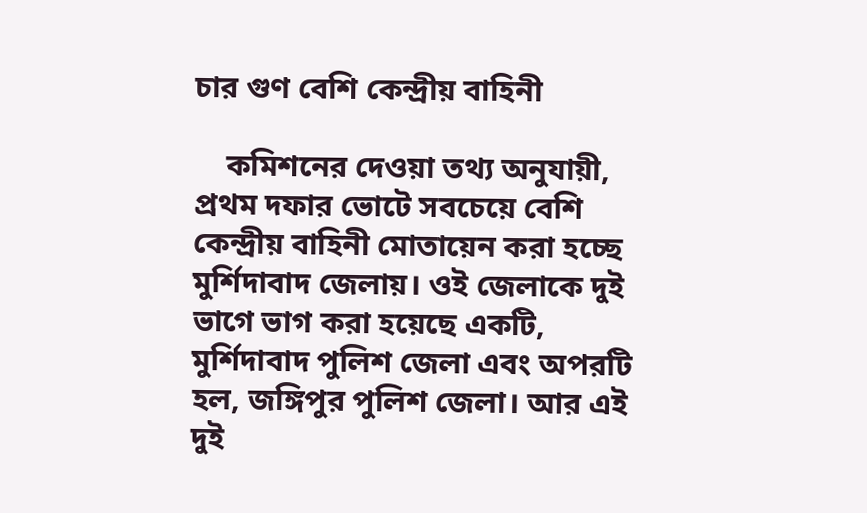চার গুণ বেশি কেন্দ্রীয় বাহিনী

    কমিশনের দেওয়া তথ্য অনুযায়ী, প্রথম দফার ভোটে সবচেয়ে বেশি কেন্দ্রীয় বাহিনী মোতায়েন করা হচ্ছে মুর্শিদাবাদ জেলায়। ওই জেলাকে দুই ভাগে ভাগ করা হয়েছে একটি, মুর্শিদাবাদ পুলিশ জেলা এবং অপরটি হল, জঙ্গিপুর পুলিশ জেলা। আর এই দুই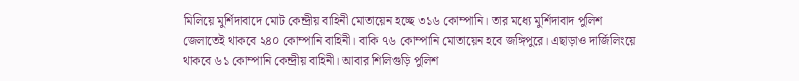মিলিয়ে মুর্শিদাবাদে মোট কেন্দ্রীয় বাহিনী মোতায়েন হচ্ছে ৩১৬ কোম্পানি। তার মধ্যে মুর্শিদাবাদ পুলিশ জেলাতেই থাকবে ২৪০ কোম্পানি বাহিনী। বাকি ৭৬ কোম্পানি মোতায়েন হবে জঙ্গিপুরে। এছাড়াও দার্জিলিংয়ে থাকবে ৬১ কোম্পানি কেন্দ্রীয় বাহিনী। আবার শিলিগুড়ি পুলিশ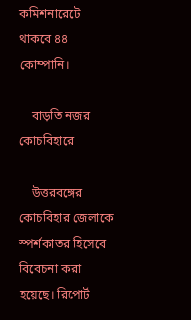কমিশনারেটে থাকবে ৪৪ কোম্পানি।

    বাড়তি নজর কোচবিহারে

    উত্তরবঙ্গের কোচবিহার জেলাকে স্পর্শকাতর হিসেবে বিবেচনা করা হয়েছে। রিপোর্ট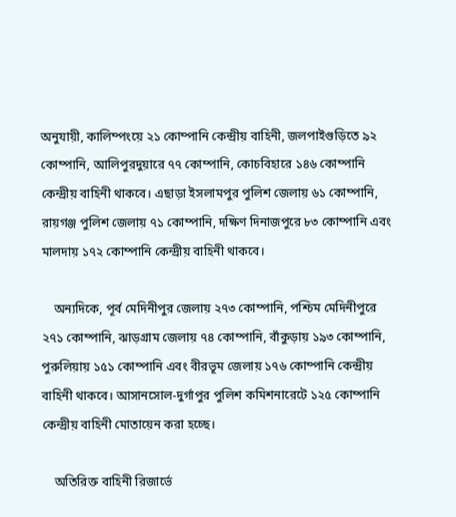অনুযায়ী, কালিম্পংয়ে ২১ কোম্পানি কেন্দ্রীয় বাহিনী, জলপাইগুড়িতে ৯২ কোম্পানি, আলিপুরদুয়ারে ৭৭ কোম্পানি, কোচবিহারে ১৪৬ কোম্পানি কেন্দ্রীয় বাহিনী থাকবে। এছাড়া ইসলামপুর পুলিশ জেলায় ৬১ কোম্পানি, রায়গঞ্জ পুলিশ জেলায় ৭১ কোম্পানি, দক্ষিণ দিনাজপুরে ৮৩ কোম্পানি এবং মালদায় ১৭২ কোম্পানি কেন্দ্রীয় বাহিনী থাকবে।

    অন্যদিকে, পূর্ব মেদিনীপুর জেলায় ২৭৩ কোম্পানি, পশ্চিম মেদিনীপুরে ২৭১ কোম্পানি, ঝাড়গ্রাম জেলায় ৭৪ কোম্পানি, বাঁকুড়ায় ১৯৩ কোম্পানি, পুরুলিয়ায় ১৫১ কোম্পানি এবং বীরভূম জেলায় ১৭৬ কোম্পানি কেন্দ্রীয় বাহিনী থাকবে। আসানসোল-দুর্গাপুর পুলিশ কমিশনারেটে ১২৫ কোম্পানি কেন্দ্রীয় বাহিনী মোতায়েন করা হচ্ছে।

    অতিরিক্ত বাহিনী রিজার্ভে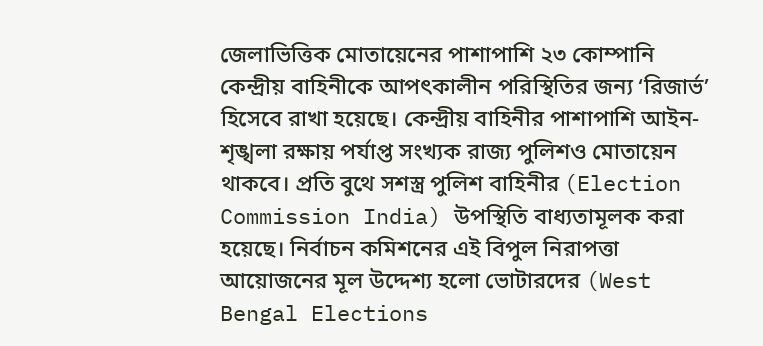জেলাভিত্তিক মোতায়েনের পাশাপাশি ২৩ কোম্পানি কেন্দ্রীয় বাহিনীকে আপৎকালীন পরিস্থিতির জন্য ‘রিজার্ভ’ হিসেবে রাখা হয়েছে। কেন্দ্রীয় বাহিনীর পাশাপাশি আইন-শৃঙ্খলা রক্ষায় পর্যাপ্ত সংখ্যক রাজ্য পুলিশও মোতায়েন থাকবে। প্রতি বুথে সশস্ত্র পুলিশ বাহিনীর (Election Commission India) উপস্থিতি বাধ্যতামূলক করা হয়েছে। নির্বাচন কমিশনের এই বিপুল নিরাপত্তা আয়োজনের মূল উদ্দেশ্য হলো ভোটারদের (West Bengal Elections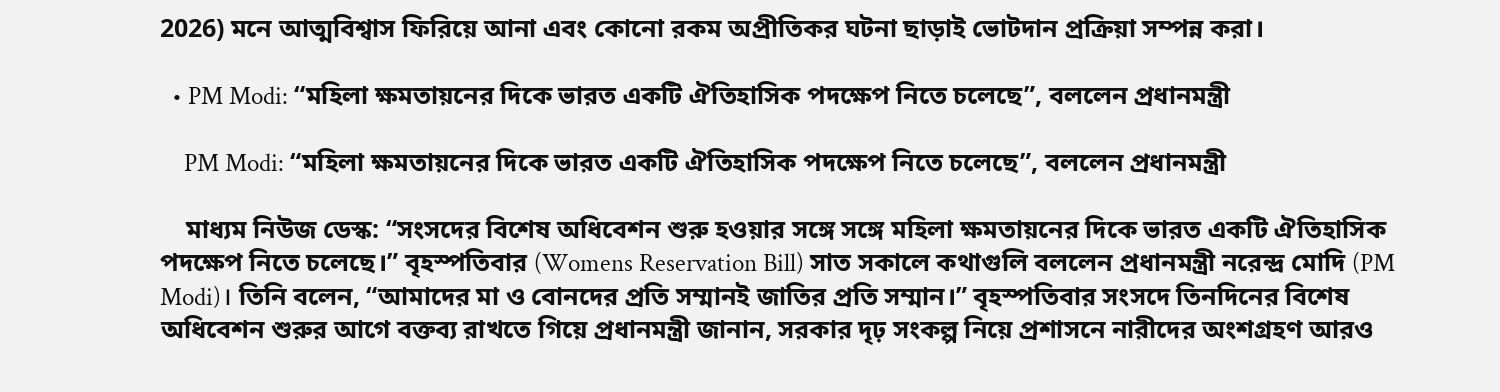2026) মনে আত্মবিশ্বাস ফিরিয়ে আনা এবং কোনো রকম অপ্রীতিকর ঘটনা ছাড়াই ভোটদান প্রক্রিয়া সম্পন্ন করা।

  • PM Modi: “মহিলা ক্ষমতায়নের দিকে ভারত একটি ঐতিহাসিক পদক্ষেপ নিতে চলেছে”, বললেন প্রধানমন্ত্রী

    PM Modi: “মহিলা ক্ষমতায়নের দিকে ভারত একটি ঐতিহাসিক পদক্ষেপ নিতে চলেছে”, বললেন প্রধানমন্ত্রী

    মাধ্যম নিউজ ডেস্ক: “সংসদের বিশেষ অধিবেশন শুরু হওয়ার সঙ্গে সঙ্গে মহিলা ক্ষমতায়নের দিকে ভারত একটি ঐতিহাসিক পদক্ষেপ নিতে চলেছে।” বৃহস্পতিবার (Womens Reservation Bill) সাত সকালে কথাগুলি বললেন প্রধানমন্ত্রী নরেন্দ্র মোদি (PM Modi)। তিনি বলেন, “আমাদের মা ও বোনদের প্রতি সম্মানই জাতির প্রতি সম্মান।” বৃহস্পতিবার সংসদে তিনদিনের বিশেষ অধিবেশন শুরুর আগে বক্তব্য রাখতে গিয়ে প্রধানমন্ত্রী জানান, সরকার দৃঢ় সংকল্প নিয়ে প্রশাসনে নারীদের অংশগ্রহণ আরও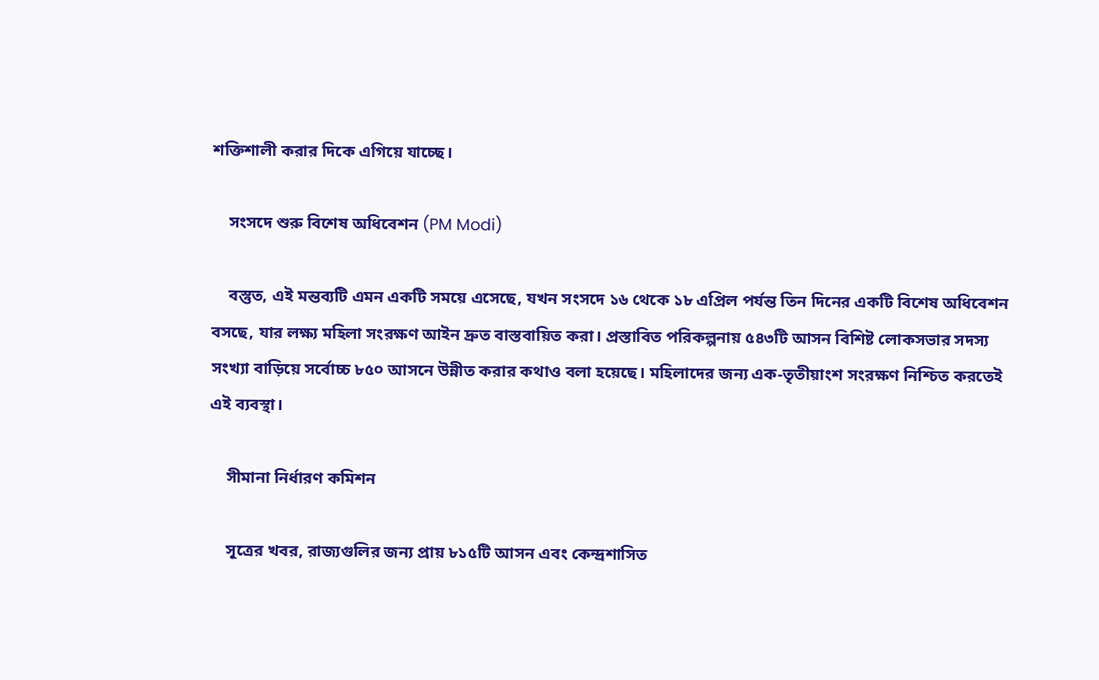শক্তিশালী করার দিকে এগিয়ে যাচ্ছে।

    সংসদে শুরু বিশেষ অধিবেশন (PM Modi)

    বস্তুত, এই মন্তব্যটি এমন একটি সময়ে এসেছে, যখন সংসদে ১৬ থেকে ১৮ এপ্রিল পর্যন্ত তিন দিনের একটি বিশেষ অধিবেশন বসছে, যার লক্ষ্য মহিলা সংরক্ষণ আইন দ্রুত বাস্তবায়িত করা। প্রস্তাবিত পরিকল্পনায় ৫৪৩টি আসন বিশিষ্ট লোকসভার সদস্য সংখ্যা বাড়িয়ে সর্বোচ্চ ৮৫০ আসনে উন্নীত করার কথাও বলা হয়েছে। মহিলাদের জন্য এক-তৃতীয়াংশ সংরক্ষণ নিশ্চিত করতেই এই ব্যবস্থা।

    সীমানা নির্ধারণ কমিশন

    সূত্রের খবর, রাজ্যগুলির জন্য প্রায় ৮১৫টি আসন এবং কেন্দ্রশাসিত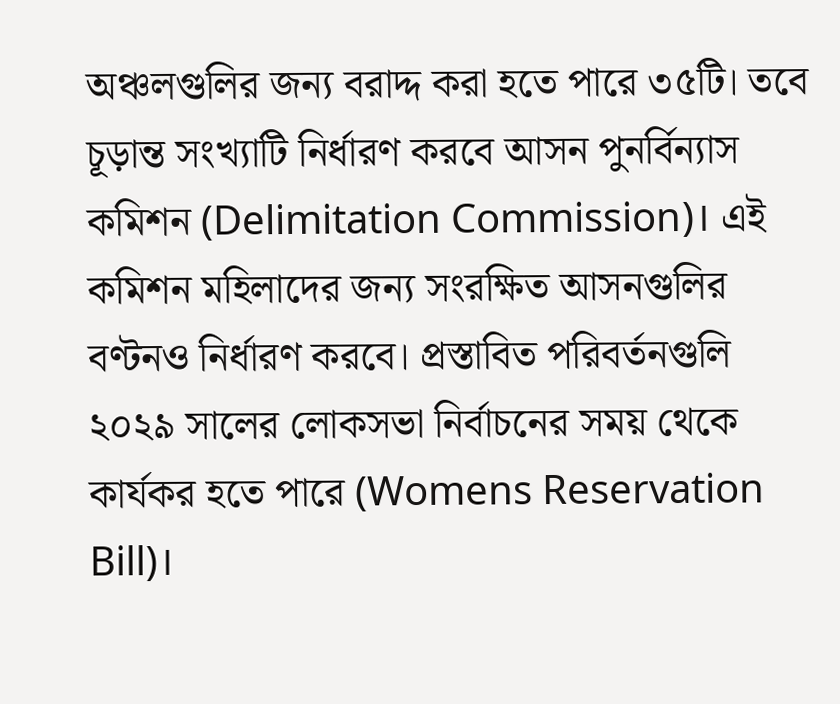অঞ্চলগুলির জন্য বরাদ্দ করা হতে পারে ৩৫টি। তবে চূড়ান্ত সংখ্যাটি নির্ধারণ করবে আসন পুনর্বিন্যাস কমিশন (Delimitation Commission)। এই কমিশন মহিলাদের জন্য সংরক্ষিত আসনগুলির বণ্টনও নির্ধারণ করবে। প্রস্তাবিত পরিবর্তনগুলি ২০২৯ সালের লোকসভা নির্বাচনের সময় থেকে কার্যকর হতে পারে (Womens Reservation Bill)।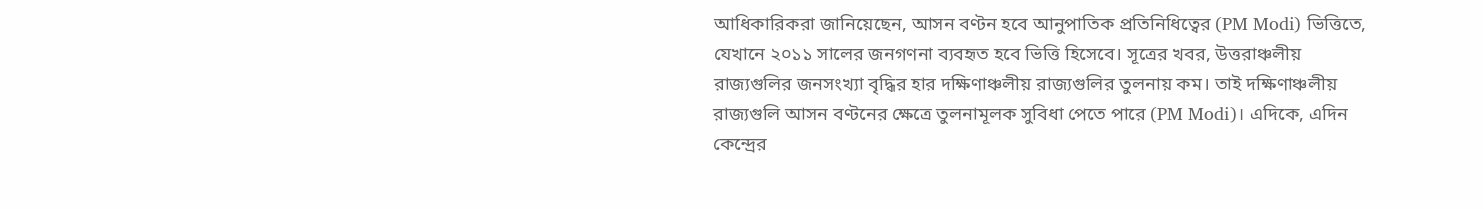আধিকারিকরা জানিয়েছেন, আসন বণ্টন হবে আনুপাতিক প্রতিনিধিত্বের (PM Modi) ভিত্তিতে, যেখানে ২০১১ সালের জনগণনা ব্যবহৃত হবে ভিত্তি হিসেবে। সূত্রের খবর, উত্তরাঞ্চলীয় রাজ্যগুলির জনসংখ্যা বৃদ্ধির হার দক্ষিণাঞ্চলীয় রাজ্যগুলির তুলনায় কম। তাই দক্ষিণাঞ্চলীয় রাজ্যগুলি আসন বণ্টনের ক্ষেত্রে তুলনামূলক সুবিধা পেতে পারে (PM Modi)। এদিকে, এদিন কেন্দ্রের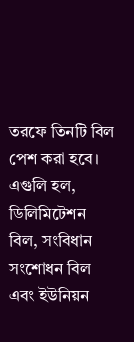তরফে তিনটি বিল পেশ করা হবে। এগুলি হল, ডিলিমিটেশন বিল, সংবিধান সংশোধন বিল এবং ইউনিয়ন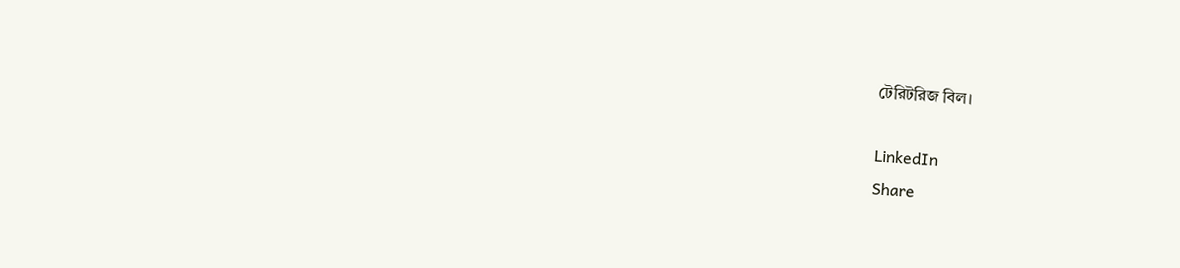টেরিটরিজ বিল।

LinkedIn
Share